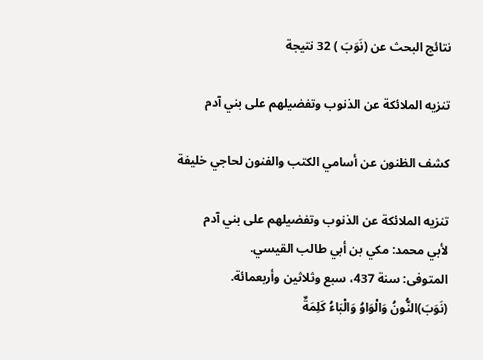نتائج البحث عن (نَوَبَ ) 32 نتيجة

تنزيه الملائكة عن الذنوب وتفضيلهم على بني آدم

كشف الظنون عن أسامي الكتب والفنون لحاجي خليفة

تنزيه الملائكة عن الذنوب وتفضيلهم على بني آدم
لأبي محمد: مكي بن أبي طالب القيسي.
المتوفى: سنة 437، سبع وثلاثين وأربعمائة.
(نَوَبَ)النُّونُ وَالْوَاوُ وَالْبَاءُ كَلِمَةٌ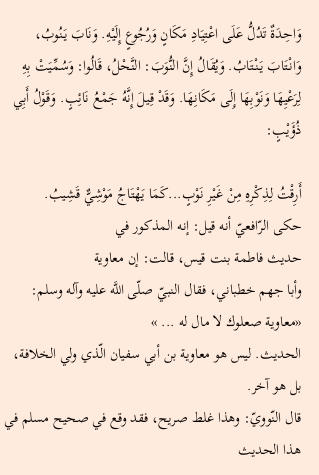وَاحِدَةٌ تَدُلُّ عَلَى اعْتِيَادِ مَكَانٍ وَرُجُوعٍ إِلَيْهِ. وَنَابَ يَنُوبُ، وَانْتَابَ يَنْتَابُ. وَيُقَالُ إِنَّ النُّوَبَ: النَّحْلُ، قَالُوا: وَسُمِّيَتْ بِهِ لِرَعْيِهَا وَنَوْبِهَا إِلَى مَكَانِهَا. وَقَدْ قِيلَ إِنَّهُ جَمْعُ نَائِبٍ. وَقَوْلُ أَبِي ذُؤَيْبٍ:

أَرِقْتُ لِذِكْرِهِ مِنْ غَيْرِ نَوْبٍ...كَمَا يَهْتَاجُ مَوْشِيٌّ قَشِيبُ.
حكى الرّافعيّ أنه قيل: إنه المذكور في
حديث فاطمة بنت قيس، قالت: إن معاوية
وأبا جهم خطباني، فقال النبيّ صلّى اللَّه عليه وآله وسلم: «معاوية صعلوك لا مال له ... »
الحديث. ليس هو معاوية بن أبي سفيان الّذي ولي الخلافة، بل هو آخر.
قال النّوويّ: وهذا غلط صريح، فقد وقع في صحيح مسلم في هذا الحديث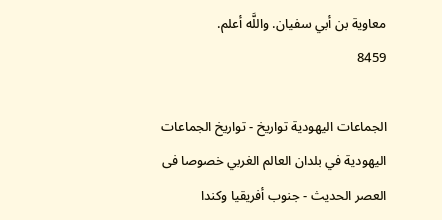معاوية بن أبي سفيان. واللَّه أعلم.
8459

الجماعات اليهودية تواريخ - تواريخ الجماعات اليهودية في بلدان العالم الغربي خصوصا فى العصر الحديث - جنوب أفريقيا وكندا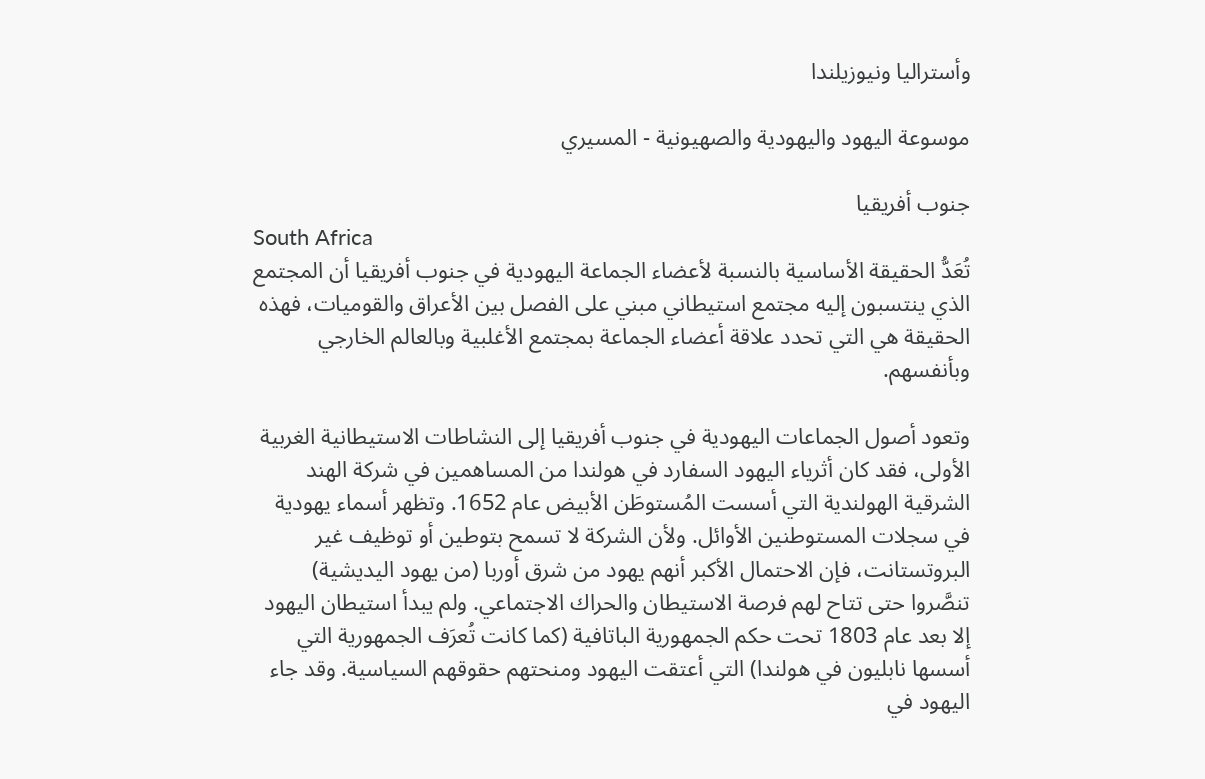وأستراليا ونيوزيلندا

موسوعة اليهود واليهودية والصهيونية - المسيري

جنوب أفريقيا
South Africa
تُعَدُّ الحقيقة الأساسية بالنسبة لأعضاء الجماعة اليهودية في جنوب أفريقيا أن المجتمع الذي ينتسبون إليه مجتمع استيطاني مبني على الفصل بين الأعراق والقوميات، فهذه الحقيقة هي التي تحدد علاقة أعضاء الجماعة بمجتمع الأغلبية وبالعالم الخارجي وبأنفسهم.

وتعود أصول الجماعات اليهودية في جنوب أفريقيا إلى النشاطات الاستيطانية الغربية الأولى، فقد كان أثرياء اليهود السفارد في هولندا من المساهمين في شركة الهند الشرقية الهولندية التي أسست المُستوطَن الأبيض عام 1652. وتظهر أسماء يهودية في سجلات المستوطنين الأوائل. ولأن الشركة لا تسمح بتوطين أو توظيف غير البروتستانت، فإن الاحتمال الأكبر أنهم يهود من شرق أوربا (من يهود اليديشية) تنصَّروا حتى تتاح لهم فرصة الاستيطان والحراك الاجتماعي. ولم يبدأ استيطان اليهود إلا بعد عام 1803 تحت حكم الجمهورية الباتافية (كما كانت تُعرَف الجمهورية التي أسسها نابليون في هولندا) التي أعتقت اليهود ومنحتهم حقوقهم السياسية. وقد جاء اليهود في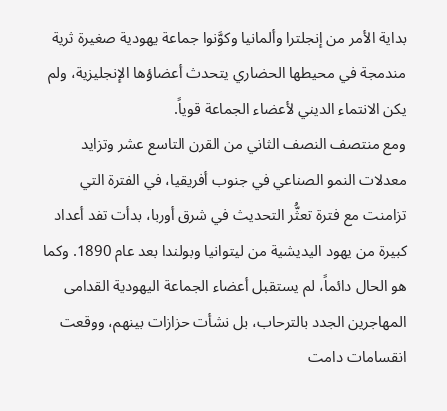بداية الأمر من إنجلترا وألمانيا وكوَّنوا جماعة يهودية صغيرة ثرية مندمجة في محيطها الحضاري يتحدث أعضاؤها الإنجليزية، ولم يكن الانتماء الديني لأعضاء الجماعة قوياً.
ومع منتصف النصف الثاني من القرن التاسع عشر وتزايد معدلات النمو الصناعي في جنوب أفريقيا، في الفترة التي تزامنت مع فترة تعثُّر التحديث في شرق أوربا، بدأت تفد أعداد كبيرة من يهود اليديشية من ليتوانيا وبولندا بعد عام 1890. وكما هو الحال دائماً، لم يستقبل أعضاء الجماعة اليهودية القدامى المهاجرين الجدد بالترحاب، بل نشأت حزازات بينهم، ووقعت انقسامات دامت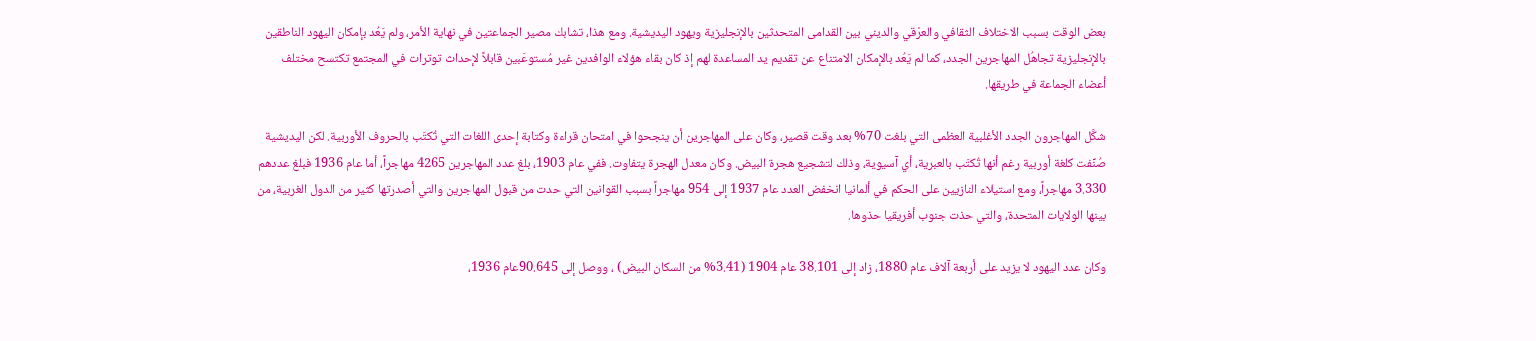بعض الوقت بسبب الاختلاف الثقافي والعرْقي والديني بين القدامى المتحدثين بالإنجليزية ويهود اليديشية. ومع هذا، تشابك مصير الجماعتين في نهاية الأمر، ولم يَعُد بإمكان اليهود الناطقين بالإنجليزية تجاهُل المهاجرين الجدد، كما لم يَعُد بالإمكان الامتناع عن تقديم يد المساعدة لهم إذ كان بقاء هؤلاء الوافدين غير مُستوعَبين قابلاً لإحداث توترات في المجتمع تكتسح مختلف أعضاء الجماعة في طريقها.

شكَّل المهاجرون الجدد الأغلبية العظمى التي بلغت 70% بعد وقت قصير، وكان على المهاجرين أن ينجحوا في امتحان قراءة وكتابة إحدى اللغات التي تُكتَب بالحروف الأوربية. لكن اليديشية صُنِّفت كلغة أوربية رغم أنها تُكتَب بالعبرية، أي آسيوية، وذلك لتشجيع هجرة البيض. وكان معدل الهجرة يتفاوت. ففي عام 1903، بلغ عدد المهاجرين 4265 مهاجراً، أما عام 1936 فبلغ عددهم 3.330 مهاجراً، ومع استيلاء النازيين على الحكم في ألمانيا انخفض العدد عام 1937 إلى 954 مهاجراً بسبب القوانين التي حدت من قبول المهاجرين والتي أصدرتها كثير من الدول الغربية، من بينها الولايات المتحدة، والتي حذت جنوب أفريقيا حذوها.

وكان عدد اليهود لا يزيد على أربعة آلاف عام 1880، زاد إلى 38.101 عام 1904 (3.41% من السكان البيض) ، ووصل إلى 90.645عام 1936،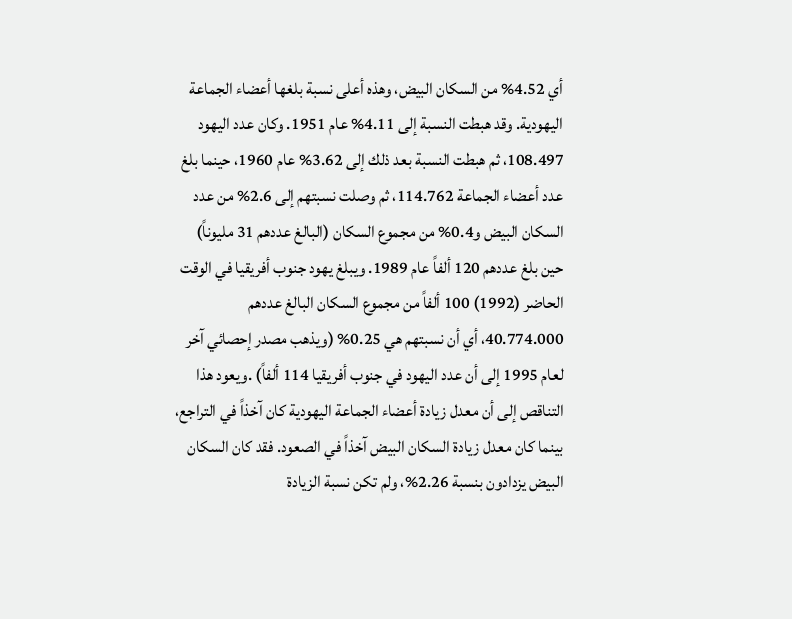أي 4.52% من السكان البيض، وهذه أعلى نسبة بلغها أعضاء الجماعة اليهودية. وقد هبطت النسبة إلى 4.11% عام 1951. وكان عدد اليهود 108.497، ثم هبطت النسبة بعد ذلك إلى 3.62% عام 1960، حينما بلغ عدد أعضاء الجماعة 114.762، ثم وصلت نسبتهم إلى 2.6% من عدد السكان البيض و0.4% من مجموع السكان (البالغ عددهم 31 مليوناً) حين بلغ عددهم 120 ألفاً عام 1989. ويبلغ يهود جنوب أفريقيا في الوقت الحاضر (1992) 100 ألفاً من مجموع السكان البالغ عددهم 40.774.000، أي أن نسبتهم هي 0.25% (ويذهب مصدر إحصائي آخر لعام 1995 إلى أن عدد اليهود في جنوب أفريقيا 114 ألفاً) .ويعود هذا التناقص إلى أن معدل زيادة أعضاء الجماعة اليهودية كان آخذاً في التراجع، بينما كان معدل زيادة السكان البيض آخذاً في الصعود. فقد كان السكان البيض يزدادون بنسبة 2.26%، ولم تكن نسبة الزيادة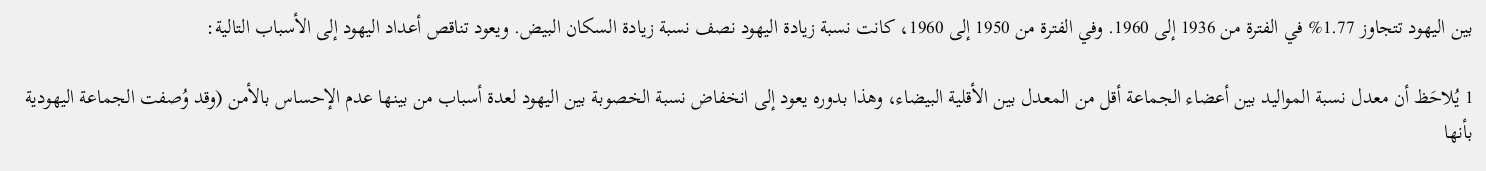بين اليهود تتجاوز 1.77% في الفترة من 1936 إلى 1960. وفي الفترة من 1950 إلى 1960، كانت نسبة زيادة اليهود نصف نسبة زيادة السكان البيض. ويعود تناقص أعداد اليهود إلى الأسباب التالية:

1 يُلاحَظ أن معدل نسبة المواليد بين أعضاء الجماعة أقل من المعدل بين الأقلية البيضاء، وهذا بدوره يعود إلى انخفاض نسبة الخصوبة بين اليهود لعدة أسباب من بينها عدم الإحساس بالأمن (وقد وُصفت الجماعة اليهودية بأنها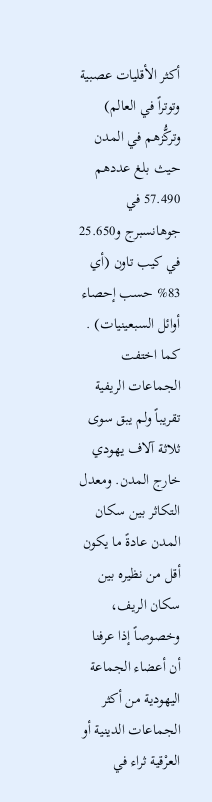أكثر الأقليات عصبية وتوتراً في العالم) وتركُّزهم في المدن حيث بلغ عددهم 57.490 في جوهانسبرج و25.650 في كيب تاون (أي 83% حسب إحصاء أوائل السبعينيات) . كما اختفت الجماعات الريفية تقريباً ولم يبق سوى ثلاثة آلاف يهودي خارج المدن. ومعدل التكاثر بين سكان المدن عادةً ما يكون أقل من نظيره بين سكان الريف، وخصوصاً إذا عرفنا أن أعضاء الجماعة اليهودية من أكثر الجماعات الدينية أو العرْقية ثراء في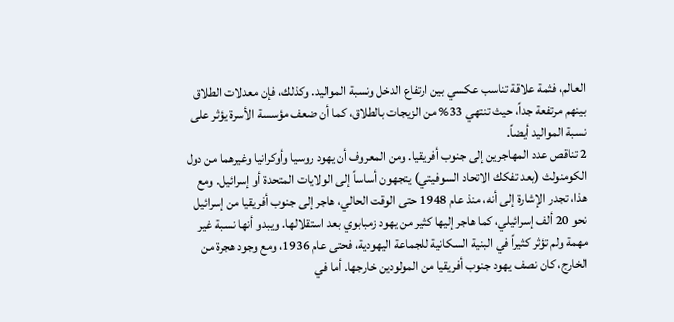العالم، فثمة علاقة تناسب عكسي بين ارتفاع الدخل ونسبة المواليد. وكذلك، فإن معدلات الطلاق بينهم مرتفعة جداً، حيث تنتهي 33% من الزيجات بالطلاق، كما أن ضعف مؤسسة الأسرة يؤثر على نسبة المواليد أيضاً.
2 تناقص عدد المهاجرين إلى جنوب أفريقيا. ومن المعروف أن يهود روسيا وأوكرانيا وغيرهما من دول الكومنولث (بعد تفكك الاتحاد السوفيتي) يتجهون أساساً إلى الولايات المتحدة أو إسرائيل. ومع هذا، تجدر الإشارة إلى أنه، منذ عام 1948 حتى الوقت الحالي، هاجر إلى جنوب أفريقيا من إسرائيل نحو 20 ألف إسرائيلي، كما هاجر إليها كثير من يهود زمبابوي بعد استقلالها. ويبدو أنها نسبة غير مهمة ولم تؤثر كثيراً في البنية السكانية للجماعة اليهودية، فحتى عام 1936، ومع وجود هجرة من الخارج، كان نصف يهود جنوب أفريقيا من المولودين خارجها. أما في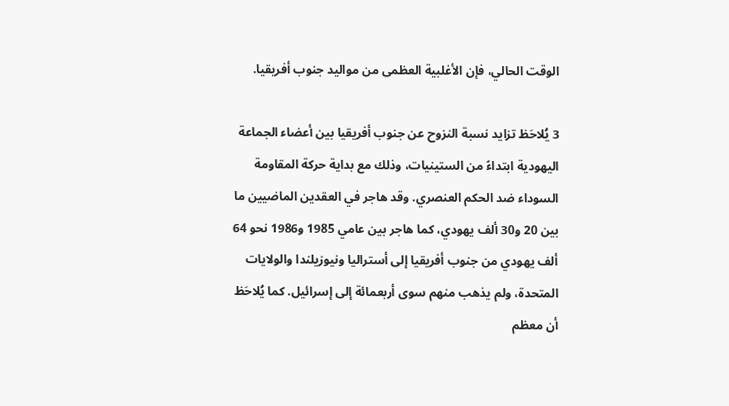الوقت الحالي، فإن الأغلبية العظمى من مواليد جنوب أفريقيا.

3 يُلاحَظ تزايد نسبة النزوح عن جنوب أفريقيا بين أعضاء الجماعة اليهودية ابتداءً من الستينيات، وذلك مع بداية حركة المقاومة السوداء ضد الحكم العنصري. وقد هاجر في العقدين الماضيين ما بين 20 و30 ألف يهودي، كما هاجر بين عامي 1985 و1986 نحو 64 ألف يهودي من جنوب أفريقيا إلى أستراليا ونيوزيلندا والولايات المتحدة، ولم يذهب منهم سوى أربعمائة إلى إسرائيل. كما يُلاحَظ أن معظم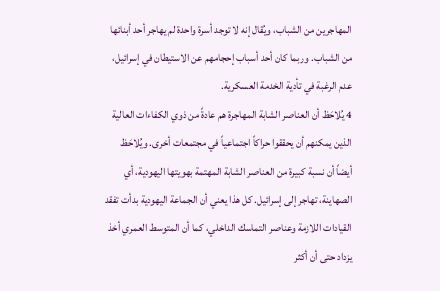المهاجرين من الشباب، ويُقال إنه لا توجد أسرة واحدة لم يهاجر أحد أبنائها من الشباب. وربما كان أحد أسباب إحجامهم عن الاستيطان في إسرائيل، عدم الرغبة في تأدية الخدمة العسكرية.
4 يُلاحَظ أن العناصر الشابة المهاجرة هم عادةً من ذوي الكفاءات العالية الذين يمكنهم أن يحققوا حراكاً اجتماعياً في مجتمعات أخرى. ويُلاحَظ أيضاً أن نسبة كبيرة من العناصر الشابة المهتمة بهويتها اليهودية، أي الصهاينة، تهاجر إلى إسرائيل. كل هذا يعني أن الجماعة اليهودية بدأت تفقد القيادات اللازمة وعناصر التماسك الداخلي، كما أن المتوسط العمري أخذ يزداد حتى أن أكثر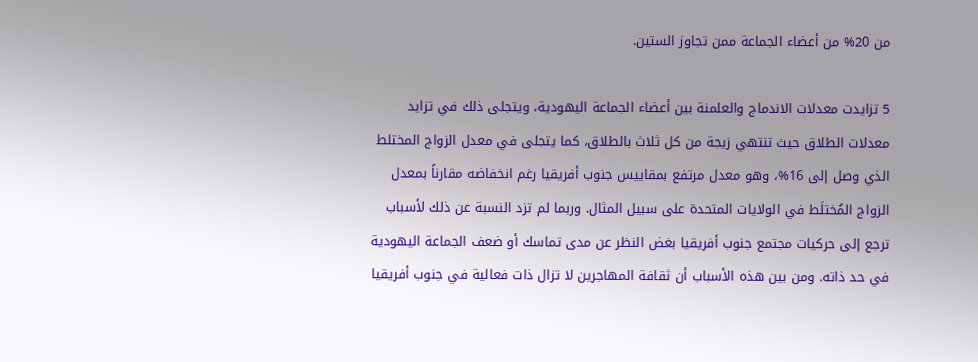من 20% من أعضاء الجماعة ممن تجاوز الستين.

5 تزايدت معدلات الاندماج والعلمنة بين أعضاء الجماعة اليهودية، ويتجلى ذلك في تزايد معدلات الطلاق حيث تنتهي زيجة من كل ثلاث بالطلاق، كما يتجلى في معدل الزواج المختلط الذي وصل إلى 16%، وهو معدل مرتفع بمقاييس جنوب أفريقيا رغم انخفاضه مقارناً بمعدل الزواج المُختلَط في الولايات المتحدة على سبيل المثال. وربما لم تزد النسبة عن ذلك لأسباب ترجع إلى حركيات مجتمع جنوب أفريقيا بغض النظر عن مدى تماسك أو ضعف الجماعة اليهودية في حد ذاته. ومن بين هذه الأسباب أن ثقافة المهاجرين لا تزال ذات فعالية في جنوب أفريقيا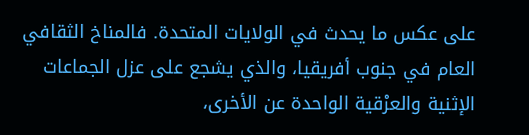على عكس ما يحدث في الولايات المتحدة. فالمناخ الثقافي العام في جنوب أفريقيا، والذي يشجع على عزل الجماعات الإثنية والعرْقية الواحدة عن الأخرى،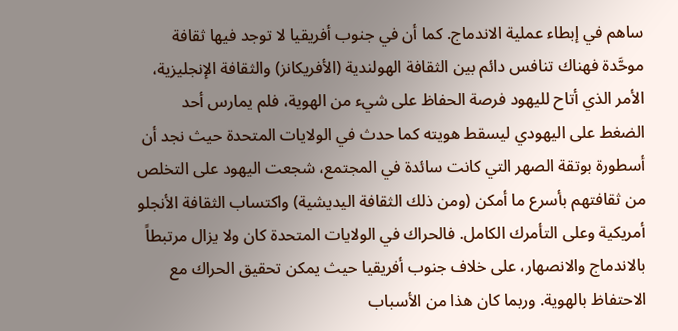ساهم في إبطاء عملية الاندماج. كما أن في جنوب أفريقيا لا توجد فيها ثقافة موحَّدة فهناك تنافس دائم بين الثقافة الهولندية (الأفريكانز) والثقافة الإنجليزية، الأمر الذي أتاح لليهود فرصة الحفاظ على شيء من الهوية، فلم يمارس أحد الضغط على اليهودي ليسقط هويته كما حدث في الولايات المتحدة حيث نجد أن أسطورة بوتقة الصهر التي كانت سائدة في المجتمع، شجعت اليهود على التخلص من ثقافتهم بأسرع ما أمكن (ومن ذلك الثقافة اليديشية) واكتساب الثقافة الأنجلو أمريكية وعلى التأمرك الكامل. فالحراك في الولايات المتحدة كان ولا يزال مرتبطاً بالاندماج والانصهار، على خلاف جنوب أفريقيا حيث يمكن تحقيق الحراك مع الاحتفاظ بالهوية. وربما كان هذا من الأسباب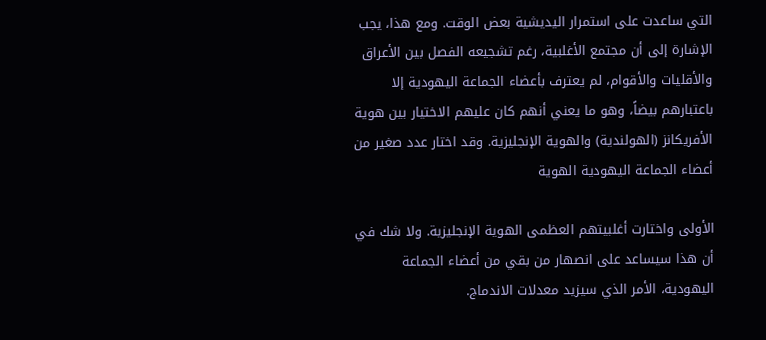التي ساعدت على استمرار اليديشية بعض الوقت. ومع هذا، يجب الإشارة إلى أن مجتمع الأغلبية، رغم تشجيعه الفصل بين الأعراق والأقليات والأقوام، لم يعترف بأعضاء الجماعة اليهودية إلا باعتبارهم بيضاً، وهو ما يعني أنهم كان عليهم الاختيار بين هوية الأفريكانز (الهولندية) والهوية الإنجليزية. وقد اختار عدد صغير من أعضاء الجماعة اليهودية الهوية

الأولى واختارت أغلبيتهم العظمى الهوية الإنجليزية. ولا شك في أن هذا سيساعد على انصهار من بقي من أعضاء الجماعة اليهودية، الأمر الذي سيزيد معدلات الاندماج.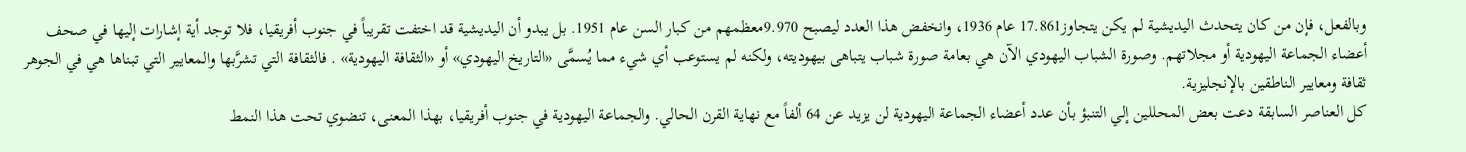وبالفعل، فإن من كان يتحدث اليديشية لم يكن يتجاوز17.861 عام 1936، وانخفض هذا العدد ليصبح 9.970معظمهم من كبار السن عام 1951. بل يبدو أن اليديشية قد اختفت تقريباً في جنوب أفريقيا، فلا توجد أية إشارات إليها في صحف أعضاء الجماعة اليهودية أو مجلاتهم. وصورة الشباب اليهودي الآن هي بعامة صورة شباب يتباهى بيهوديته، ولكنه لم يستوعب أي شيء مما يُسمَّى «التاريخ اليهودي» أو «الثقافة اليهودية» . فالثقافة التي تشرَّبها والمعايير التي تبناها هي في الجوهر ثقافة ومعايير الناطقين بالإنجليزية.
كل العناصر السابقة دعت بعض المحللين إلي التنبؤ بأن عدد أعضاء الجماعة اليهودية لن يزيد عن 64 ألفاً مع نهاية القرن الحالي. والجماعة اليهودية في جنوب أفريقيا، بهذا المعنى، تنضوي تحت هذا النمط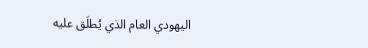اليهودي العام الذي يُطلَق عليه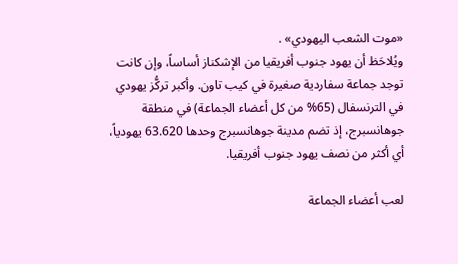«موت الشعب اليهودي» .
ويُلاحَظ أن يهود جنوب أفريقيا من الإشكناز أساساً، وإن كانت توجد جماعة سفاردية صغيرة في كيب تاون. وأكبر تركُّز يهودي في الترنسفال (65% من كل أعضاء الجماعة) في منطقة جوهانسبرج، إذ تضم مدينة جوهانسبرج وحدها 63.620 يهودياً، أي أكثر من نصف يهود جنوب أفريقيا.

لعب أعضاء الجماعة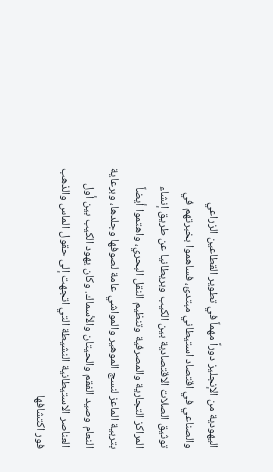اليهودية من الإنجليز دوراً مهماً في تطوير القطاعين الزراعي والصناعي في اقتصاد استيطاني مبتدئ، فساهموا بخبرتهم في توثيق الصلات الاقتصادية بين الكيب وبريطانيا عن طريق إنشاء المراكز التجارية والمصرفية وتنظيم النقل البحري، واهتموا أيضاً بتربية الماعز لنسج الموهير والمواشي عامة لصوفها وجلدها، وبرعاية النعام وصيد الفقم والحيتان والأسماك. وكان يهود الكيب بين أول العناصر الاستيطانية النشيطة التي اتجهت إلى حقول الماس والذهب فور اكتشافها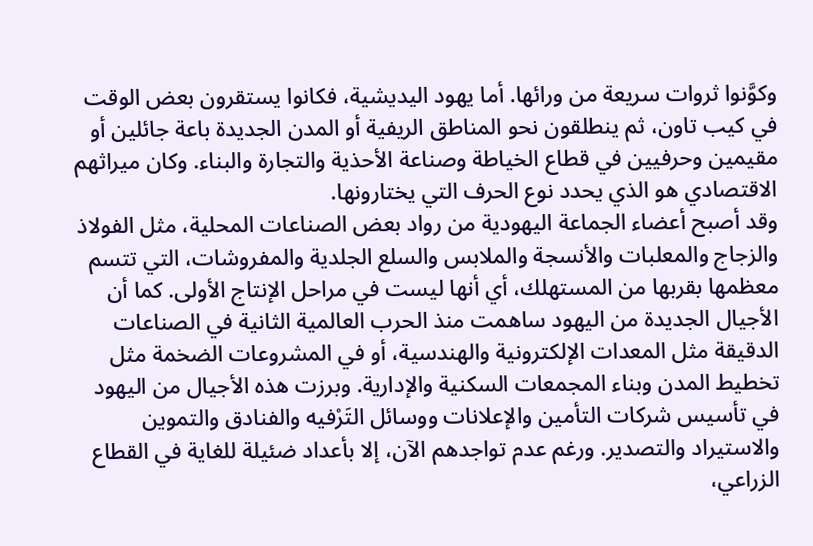وكوَّنوا ثروات سريعة من ورائها. أما يهود اليديشية، فكانوا يستقرون بعض الوقت في كيب تاون، ثم ينطلقون نحو المناطق الريفية أو المدن الجديدة باعة جائلين أو مقيمين وحرفيين في قطاع الخياطة وصناعة الأحذية والتجارة والبناء. وكان ميراثهم الاقتصادي هو الذي يحدد نوع الحرف التي يختارونها.
وقد أصبح أعضاء الجماعة اليهودية من رواد بعض الصناعات المحلية، مثل الفولاذ والزجاج والمعلبات والأنسجة والملابس والسلع الجلدية والمفروشات، التي تتسم معظمها بقربها من المستهلك، أي أنها ليست في مراحل الإنتاج الأولى. كما أن الأجيال الجديدة من اليهود ساهمت منذ الحرب العالمية الثانية في الصناعات الدقيقة مثل المعدات الإلكترونية والهندسية، أو في المشروعات الضخمة مثل تخطيط المدن وبناء المجمعات السكنية والإدارية. وبرزت هذه الأجيال من اليهود في تأسيس شركات التأمين والإعلانات ووسائل التَرْفيه والفنادق والتموين والاستيراد والتصدير. ورغم عدم تواجدهم الآن، إلا بأعداد ضئيلة للغاية في القطاع الزراعي،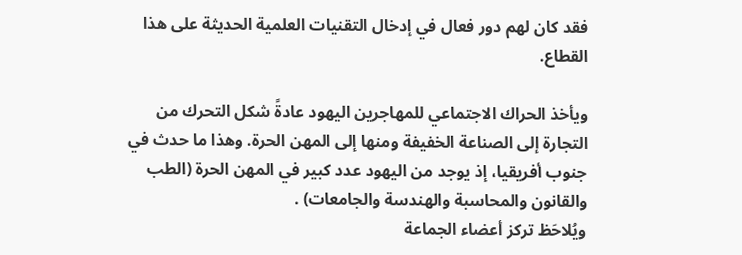فقد كان لهم دور فعال في إدخال التقنيات العلمية الحديثة على هذا القطاع.

ويأخذ الحراك الاجتماعي للمهاجرين اليهود عادةً شكل التحرك من التجارة إلى الصناعة الخفيفة ومنها إلى المهن الحرة. وهذا ما حدث في جنوب أفريقيا، إذ يوجد من اليهود عدد كبير في المهن الحرة (الطب والقانون والمحاسبة والهندسة والجامعات) .
ويُلاحَظ تركز أعضاء الجماعة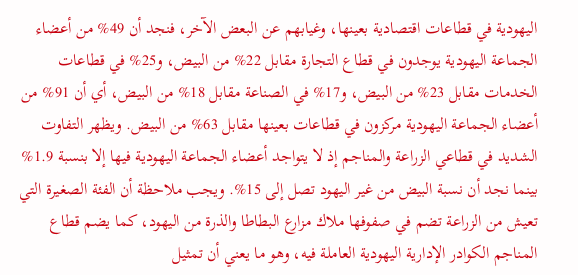اليهودية في قطاعات اقتصادية بعينها، وغيابهم عن البعض الآخر، فنجد أن 49% من أعضاء الجماعة اليهودية يوجدون في قطاع التجارة مقابل 22% من البيض، و25% في قطاعات الخدمات مقابل 23% من البيض، و17% في الصناعة مقابل 18% من البيض، أي أن 91% من أعضاء الجماعة اليهودية مركزون في قطاعات بعينها مقابل 63% من البيض. ويظهر التفاوت الشديد في قطاعي الزراعة والمناجم إذ لا يتواجد أعضاء الجماعة اليهودية فيها إلا بنسبة 1.9% بينما نجد أن نسبة البيض من غير اليهود تصل إلى 15%. ويجب ملاحظة أن الفئة الصغيرة التي تعيش من الزراعة تضم في صفوفها ملاك مزارع البطاطا والذرة من اليهود، كما يضم قطاع المناجم الكوادر الإدارية اليهودية العاملة فيه، وهو ما يعني أن تمثيل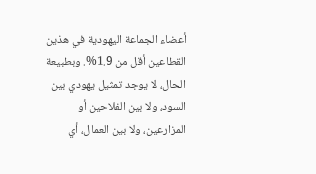أعضاء الجماعة اليهودية في هذين القطاعين أقل من 1.9%. وبطبيعة الحال، لا يوجد تمثيل يهودي بين السود، ولا بين الفلاحين أو المزارعين، ولا بين العمال، أي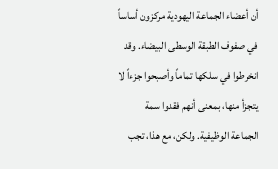أن أعضاء الجماعة اليهودية مركزون أساساً في صفوف الطبقة الوسطى البيضاء. وقد انخرطوا في سلكها تماماً وأصبحوا جزءاً لا يتجزأ منها، بمعنى أنهم فقدوا سمة الجماعة الوظيفية. ولكن، مع هذا، تجب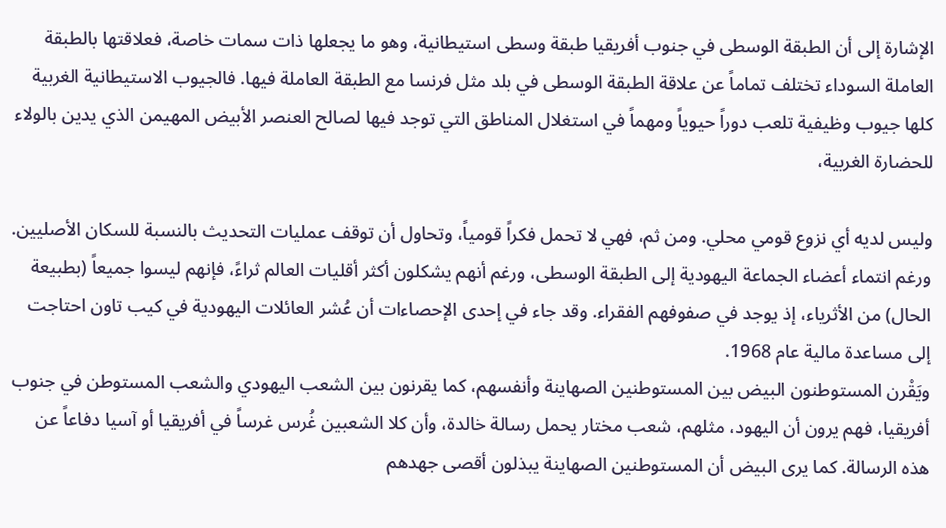الإشارة إلى أن الطبقة الوسطى في جنوب أفريقيا طبقة وسطى استيطانية، وهو ما يجعلها ذات سمات خاصة، فعلاقتها بالطبقة العاملة السوداء تختلف تماماً عن علاقة الطبقة الوسطى في بلد مثل فرنسا مع الطبقة العاملة فيها. فالجيوب الاستيطانية الغربية كلها جيوب وظيفية تلعب دوراً حيوياً ومهماً في استغلال المناطق التي توجد فيها لصالح العنصر الأبيض المهيمن الذي يدين بالولاء للحضارة الغربية،

وليس لديه أي نزوع قومي محلي. ومن ثم، فهي لا تحمل فكراً قومياً، وتحاول أن توقف عمليات التحديث بالنسبة للسكان الأصليين.
ورغم انتماء أعضاء الجماعة اليهودية إلى الطبقة الوسطى، ورغم أنهم يشكلون أكثر أقليات العالم ثراءً، فإنهم ليسوا جميعاً (بطبيعة الحال) من الأثرياء، إذ يوجد في صفوفهم الفقراء. وقد جاء في إحدى الإحصاءات أن عُشر العائلات اليهودية في كيب تاون احتاجت إلى مساعدة مالية عام 1968.
ويَقْرن المستوطنون البيض بين المستوطنين الصهاينة وأنفسهم، كما يقرنون بين الشعب اليهودي والشعب المستوطن في جنوب أفريقيا، فهم يرون أن اليهود، مثلهم، شعب مختار يحمل رسالة خالدة، وأن كلا الشعبين غُرس غرساً في أفريقيا أو آسيا دفاعاً عن هذه الرسالة. كما يرى البيض أن المستوطنين الصهاينة يبذلون أقصى جهدهم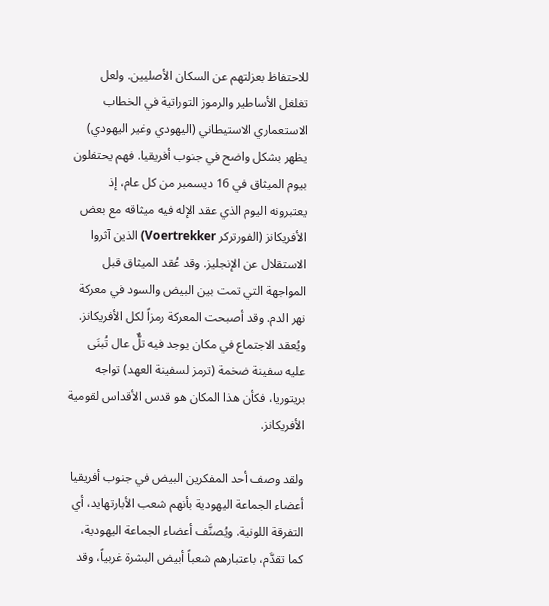للاحتفاظ بعزلتهم عن السكان الأصليين. ولعل تغلغل الأساطير والرموز التوراتية في الخطاب الاستعماري الاستيطاني (اليهودي وغير اليهودي) يظهر بشكل واضح في جنوب أفريقيا. فهم يحتفلون بيوم الميثاق في 16 ديسمبر من كل عام، إذ يعتبرونه اليوم الذي عقد الإله فيه ميثاقه مع بعض الأفريكانز (الفورتركر Voertrekker) الذين آثروا الاستقلال عن الإنجليز. وقد عُقد الميثاق قبل المواجهة التي تمت بين البيض والسود في معركة نهر الدم. وقد أصبحت المعركة رمزاً لكل الأفريكانز. ويُعقد الاجتماع في مكان يوجد فيه تلٌّ عال تُبنَى عليه سفينة ضخمة (ترمز لسفينة العهد) تواجه بريتوريا، فكأن هذا المكان هو قدس الأقداس لقومية الأفريكانز.

ولقد وصف أحد المفكرين البيض في جنوب أفريقيا أعضاء الجماعة اليهودية بأنهم شعب الأبارتهايد، أي التفرقة اللونية. ويُصنَّف أعضاء الجماعة اليهودية، كما تقدَّم، باعتبارهم شعباً أبيض البشرة غربياً، وقد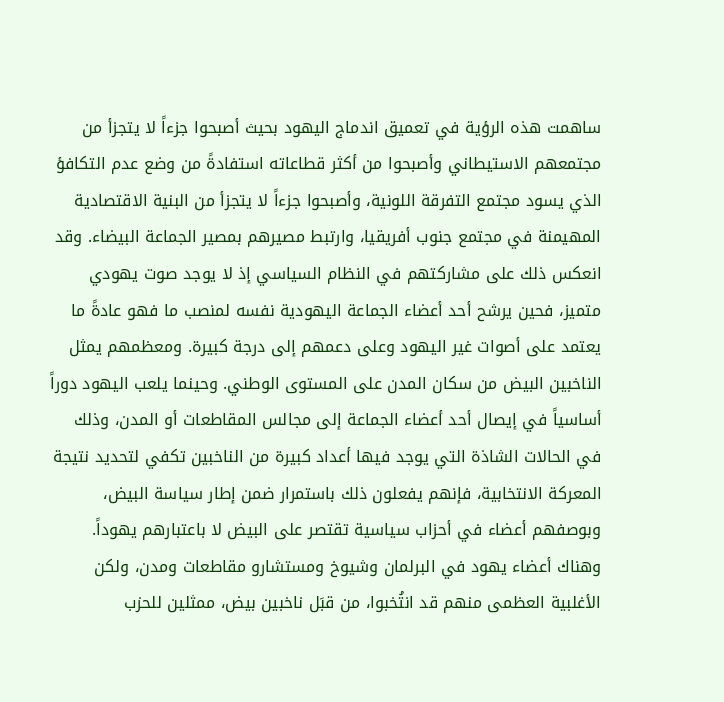ساهمت هذه الرؤية في تعميق اندماج اليهود بحيث أصبحوا جزءاً لا يتجزأ من مجتمعهم الاستيطاني وأصبحوا من أكثر قطاعاته استفادةً من وضع عدم التكافؤ الذي يسود مجتمع التفرقة اللونية، وأصبحوا جزءاً لا يتجزأ من البنية الاقتصادية المهيمنة في مجتمع جنوب أفريقيا، وارتبط مصيرهم بمصير الجماعة البيضاء. وقد انعكس ذلك على مشاركتهم في النظام السياسي إذ لا يوجد صوت يهودي متميز، فحين يرشح أحد أعضاء الجماعة اليهودية نفسه لمنصب ما فهو عادةً ما يعتمد على أصوات غير اليهود وعلى دعمهم إلى درجة كبيرة. ومعظمهم يمثل الناخبين البيض من سكان المدن على المستوى الوطني. وحينما يلعب اليهود دوراً أساسياً في إيصال أحد أعضاء الجماعة إلى مجالس المقاطعات أو المدن، وذلك في الحالات الشاذة التي يوجد فيها أعداد كبيرة من الناخبين تكفي لتحديد نتيجة المعركة الانتخابية، فإنهم يفعلون ذلك باستمرار ضمن إطار سياسة البيض، وبوصفهم أعضاء في أحزاب سياسية تقتصر على البيض لا باعتبارهم يهوداً. وهناك أعضاء يهود في البرلمان وشيوخ ومستشارو مقاطعات ومدن، ولكن الأغلبية العظمى منهم قد انتُخبوا، من قبَل ناخبين بيض، ممثلين للحزب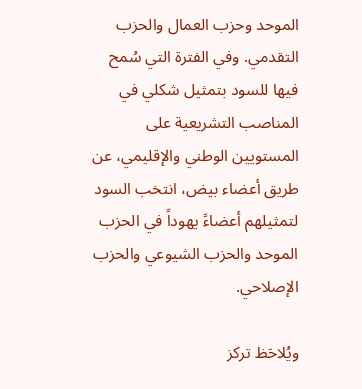الموحد وحزب العمال والحزب التقدمي. وفي الفترة التي سُمح فيها للسود بتمثيل شكلي في المناصب التشريعية على المستويين الوطني والإقليمي، عن طريق أعضاء بيض، انتخب السود لتمثيلهم أعضاءً يهوداً في الحزب الموحد والحزب الشيوعي والحزب الإصلاحي.

ويُلاحَظ تركز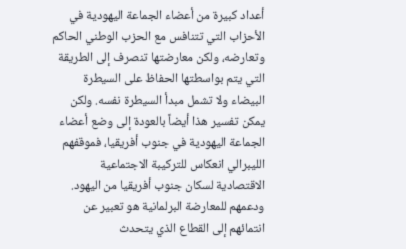أعداد كبيرة من أعضاء الجماعة اليهودية في الأحزاب التي تتنافس مع الحزب الوطني الحاكم وتعارضه، ولكن معارضتها تنصرف إلى الطريقة التي يتم بواسطتها الحفاظ على السيطرة البيضاء ولا تشمل مبدأ السيطرة نفسه. ولكن يمكن تفسير هذا أيضاً بالعودة إلى وضع أعضاء الجماعة اليهودية في جنوب أفريقيا، فموقفهم الليبرالي انعكاس للتركيبة الاجتماعية الاقتصادية لسكان جنوب أفريقيا من اليهود. ودعمهم للمعارضة البرلمانية هو تعبير عن انتمائهم إلى القطاع الذي يتحدث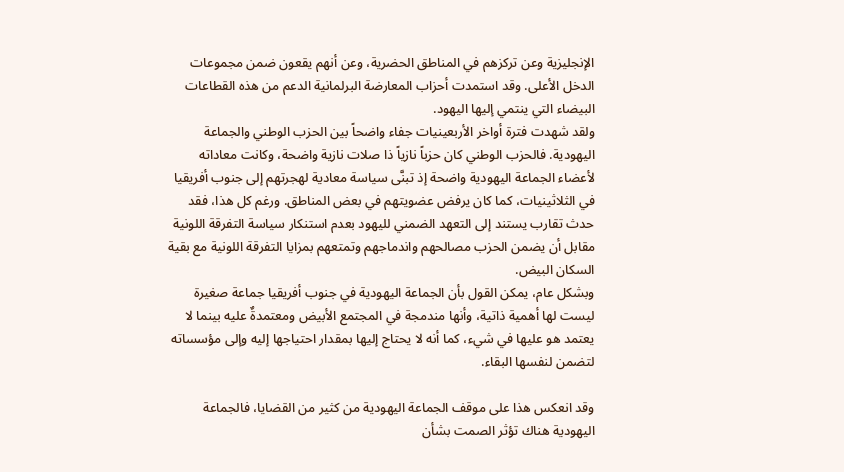الإنجليزية وعن تركزهم في المناطق الحضرية، وعن أنهم يقعون ضمن مجموعات الدخل الأعلى. وقد استمدت أحزاب المعارضة البرلمانية الدعم من هذه القطاعات البيضاء التي ينتمي إليها اليهود.
ولقد شهدت فترة أواخر الأربعينيات جفاء واضحاً بين الحزب الوطني والجماعة اليهودية. فالحزب الوطني كان حزباً نازياً ذا صلات نازية واضحة، وكانت معاداته لأعضاء الجماعة اليهودية واضحة إذ تبنَّى سياسة معادية لهجرتهم إلى جنوب أفريقيا في الثلاثينيات، كما كان يرفض عضويتهم في بعض المناطق. ورغم كل هذا، فقد حدث تقارب يستند إلى التعهد الضمني لليهود بعدم استنكار سياسة التفرقة اللونية مقابل أن يضمن الحزب مصالحهم واندماجهم وتمتعهم بمزايا التفرقة اللونية مع بقية السكان البيض.
وبشكل عام، يمكن القول بأن الجماعة اليهودية في جنوب أفريقيا جماعة صغيرة ليست لها أهمية ذاتية، وأنها مندمجة في المجتمع الأبيض ومعتمدةٌ عليه بينما لا يعتمد هو عليها في شيء، كما أنه لا يحتاج إليها بمقدار احتياجها إليه وإلى مؤسساته لتضمن لنفسها البقاء.

وقد انعكس هذا على موقف الجماعة اليهودية من كثير من القضايا، فالجماعة اليهودية هناك تؤثر الصمت بشأن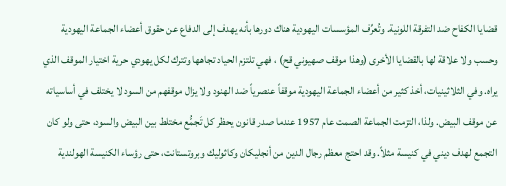قضايا الكفاح ضد التفرقة اللونية. وتُعرِّف المؤسسات اليهودية هناك دورها بأنه يهدف إلى الدفاع عن حقوق أعضاء الجماعة اليهودية وحسب ولا علاقة لها بالقضايا الأخرى (وهذا موقف صهيوني قح) ، فهي تلتزم الحياد تجاهها وتترك لكل يهودي حرية اختيار الموقف الذي يراه. وفي الثلاثينيات، أخذ كثير من أعضاء الجماعة اليهودية موقفاً عنصرياً ضد الهنود ولا يزال موقفهم من السود لا يختلف في أساسياته عن موقف البيض. ولذا، التزمت الجماعة الصمت عام 1957 عندما صدر قانون يحظر كل تَجمُّع مختلط بين البيض والسود، حتى ولو كان التجمع لهدف ديني في كنيسة مثلاً. وقد احتج معظم رجال الدين من أنجليكان وكاثوليك وبروتستانت، حتى رؤساء الكنيسة الهولندية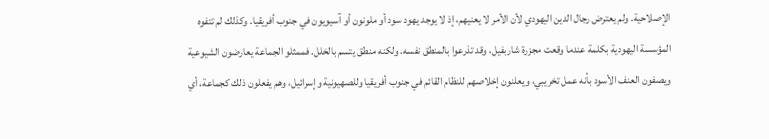الإصلاحية. ولم يعترض رجال الدين اليهودي لأن الأمر لا يعنيهم، إذ لا يوجد يهود سود أو ملونون أو آسيويون في جنوب أفريقيا. وكذلك لم تتفوه المؤسسة اليهودية بكلمة عندما وقعت مجزرة شاربفيل، وقد تذرعوا بالمنطق نفسه. ولكنه منطق يتسم بالخلل. فممثلو الجماعة يعارضون الشيوعية ويصفون العنف الأسود بأنه عمل تخريبي، ويعلنون إخلاصهم للنظام القائم في جنوب أفريقيا وللصهيونية وإسرائيل، وهم يفعلون ذلك كجماعة، أي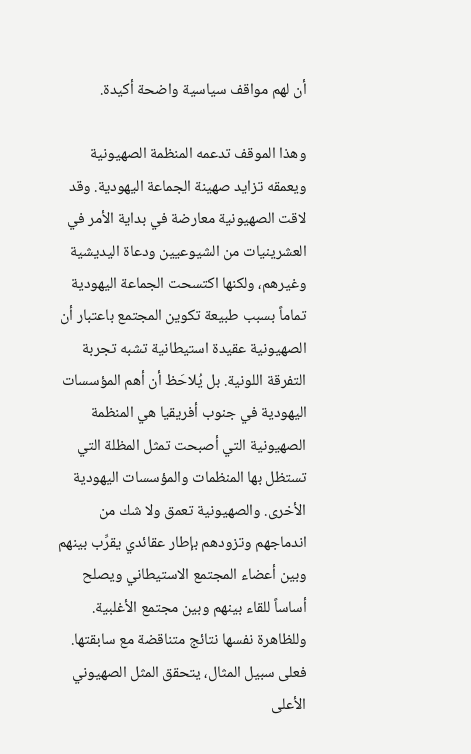أن لهم مواقف سياسية واضحة أكيدة.

وهذا الموقف تدعمه المنظمة الصهيونية ويعمقه تزايد صهينة الجماعة اليهودية. وقد لاقت الصهيونية معارضة في بداية الأمر في العشرينيات من الشيوعيين ودعاة اليديشية وغيرهم، ولكنها اكتسحت الجماعة اليهودية تماماً بسبب طبيعة تكوين المجتمع باعتبار أن الصهيونية عقيدة استيطانية تشبه تجربة التفرقة اللونية. بل يُلاحَظ أن أهم المؤسسات اليهودية في جنوب أفريقيا هي المنظمة الصهيونية التي أصبحت تمثل المظلة التي تستظل بها المنظمات والمؤسسات اليهودية الأخرى. والصهيونية تعمق ولا شك من اندماجهم وتزودهم بإطار عقائدي يقرِّب بينهم وبين أعضاء المجتمع الاستيطاني ويصلح أساساً للقاء بينهم وبين مجتمع الأغلبية.
وللظاهرة نفسها نتائج متناقضة مع سابقتها. فعلى سبيل المثال، يتحقق المثل الصهيوني الأعلى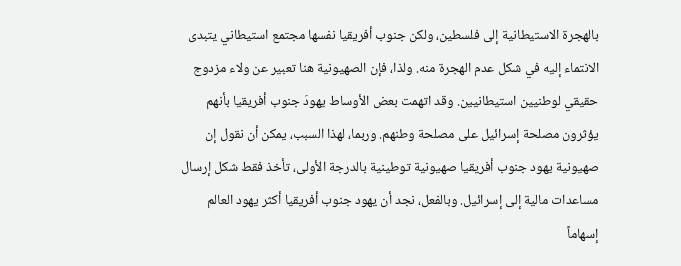بالهجرة الاستيطانية إلى فلسطين، ولكن جنوب أفريقيا نفسها مجتمع استيطاني يتبدى الانتماء إليه في شكل عدم الهجرة منه. ولذا، فإن الصهيونية هنا تعبير عن ولاء مزدوج حقيقي لوطنيين استيطانيين. وقد اتهمت بعض الأوساط يهودَ جنوب أفريقيا بأنهم يؤثرون مصلحة إسرائيل على مصلحة وطنهم. وربما، لهذا السبب، يمكن أن نقول إن صهيونية يهود جنوب أفريقيا صهيونية توطينية بالدرجة الأولى، تأخذ فقط شكل إرسال مساعدات مالية إلى إسرائيل. وبالفعل، نجد أن يهود جنوب أفريقيا أكثر يهود العالم إسهاماً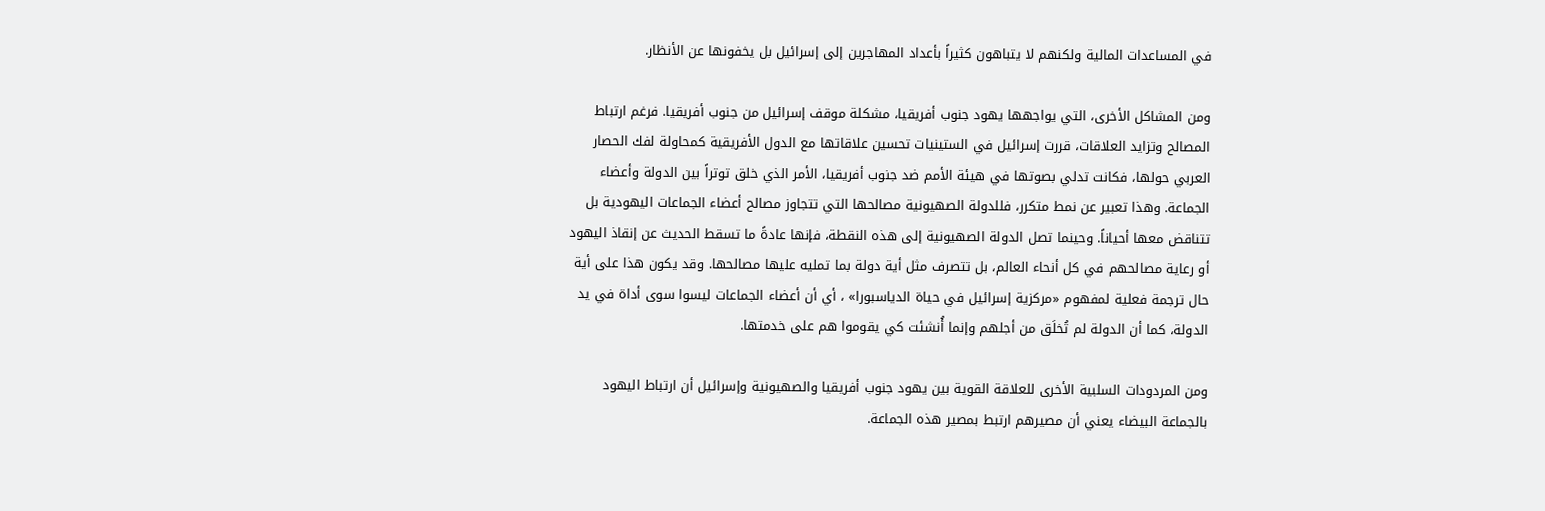في المساعدات المالية ولكنهم لا يتباهون كثيراً بأعداد المهاجرين إلى إسرائيل بل يخفونها عن الأنظار.

ومن المشاكل الأخرى، التي يواجهها يهود جنوب أفريقيا، مشكلة موقف إسرائيل من جنوب أفريقيا. فرغم ارتباط المصالح وتزايد العلاقات، قررت إسرائيل في الستينيات تحسين علاقاتها مع الدول الأفريقية كمحاولة لفك الحصار العربي حولها، فكانت تدلي بصوتها في هيئة الأمم ضد جنوب أفريقيا، الأمر الذي خلق توتراً بين الدولة وأعضاء الجماعة. وهذا تعبير عن نمط متكرر، فللدولة الصهيونية مصالحها التي تتجاوز مصالح أعضاء الجماعات اليهودية بل تتناقض معها أحياناً. وحينما تصل الدولة الصهيونية إلى هذه النقطة، فإنها عادةً ما تسقط الحديث عن إنقاذ اليهود أو رعاية مصالحهم في كل أنحاء العالم، بل تتصرف مثل أية دولة بما تمليه عليها مصالحها. وقد يكون هذا على أية حال ترجمة فعلية لمفهوم «مركزية إسرائيل في حياة الدياسبورا» ، أي أن أعضاء الجماعات ليسوا سوى أداة في يد الدولة، كما أن الدولة لم تُخلَق من أجلهم وإنما أُنشئت كي يقوموا هم على خدمتها.

ومن المردودات السلبية الأخرى للعلاقة القوية بين يهود جنوب أفريقيا والصهيونية وإسرائيل أن ارتباط اليهود بالجماعة البيضاء يعني أن مصيرهم ارتبط بمصير هذه الجماعة.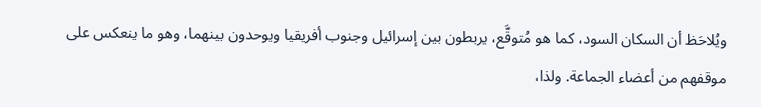ويُلاحَظ أن السكان السود، كما هو مُتوقَّع، يربطون بين إسرائيل وجنوب أفريقيا ويوحدون بينهما، وهو ما ينعكس على موقفهم من أعضاء الجماعة. ولذا،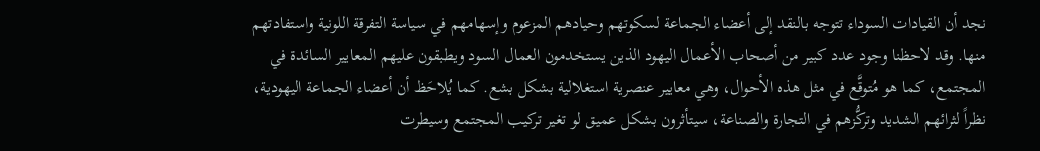نجد أن القيادات السوداء تتوجه بالنقد إلى أعضاء الجماعة لسكوتهم وحيادهم المزعوم وإسهامهم في سياسة التفرقة اللونية واستفادتهم منها. وقد لاحظنا وجود عدد كبير من أصحاب الأعمال اليهود الذين يستخدمون العمال السود ويطبقون عليهم المعايير السائدة في المجتمع، كما هو مُتوقَّع في مثل هذه الأحوال، وهي معايير عنصرية استغلالية بشكل بشع. كما يُلاحَظ أن أعضاء الجماعة اليهودية، نظراً لثرائهم الشديد وتركُّزهم في التجارة والصناعة، سيتأثرون بشكل عميق لو تغير تركيب المجتمع وسيطرت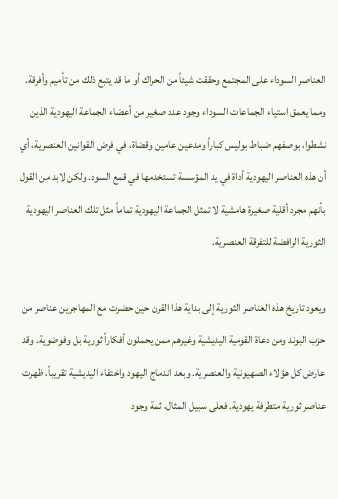العناصر السوداء على المجتمع وحققت شيئاً من الحراك أو ما قد يتبع ذلك من تأميم وأفرقة.
ومما يعمق استياء الجماعات السوداء وجود عدد صغير من أعضاء الجماعة اليهودية الذين نشطوا، بوصفهم ضباط بوليس كباراً ومدعين عامين وقضاة، في فرض القوانين العنصرية، أي أن هذه العناصر اليهودية أداة في يد المؤسسة تستخدمها في قمع السود. ولكن لابد من القول بأنهم مجرد أقلية صغيرة هامشية لا تمثل الجماعة اليهودية تماماً مثل تلك العناصر اليهودية الثورية الرافضة للتفرقة العنصرية.

ويعود تاريخ هذه العناصر الثورية إلى بداية هذا القرن حين حضرت مع المهاجرين عناصر من حزب البوند ومن دعاة القومية اليديشية وغيرهم ممن يحملون أفكاراً ثورية بل وفوضوية. وقد عارض كل هؤلاء الصهيونية والعنصرية. وبعد اندماج اليهود واختفاء اليديشية تقريباً، ظهرت عناصر ثورية متطرفة يهودية. فعلى سبيل المثال، ثمة وجود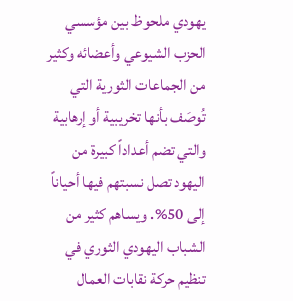يهودي ملحوظ بين مؤسسي الحزب الشيوعي وأعضائه وكثير من الجماعات الثورية التي تُوصَف بأنها تخريبية أو إرهابية والتي تضم أعداداً كبيرة من اليهود تصل نسبتهم فيها أحياناً إلى 50%. ويساهم كثير من الشباب اليهودي الثوري في تنظيم حركة نقابات العمال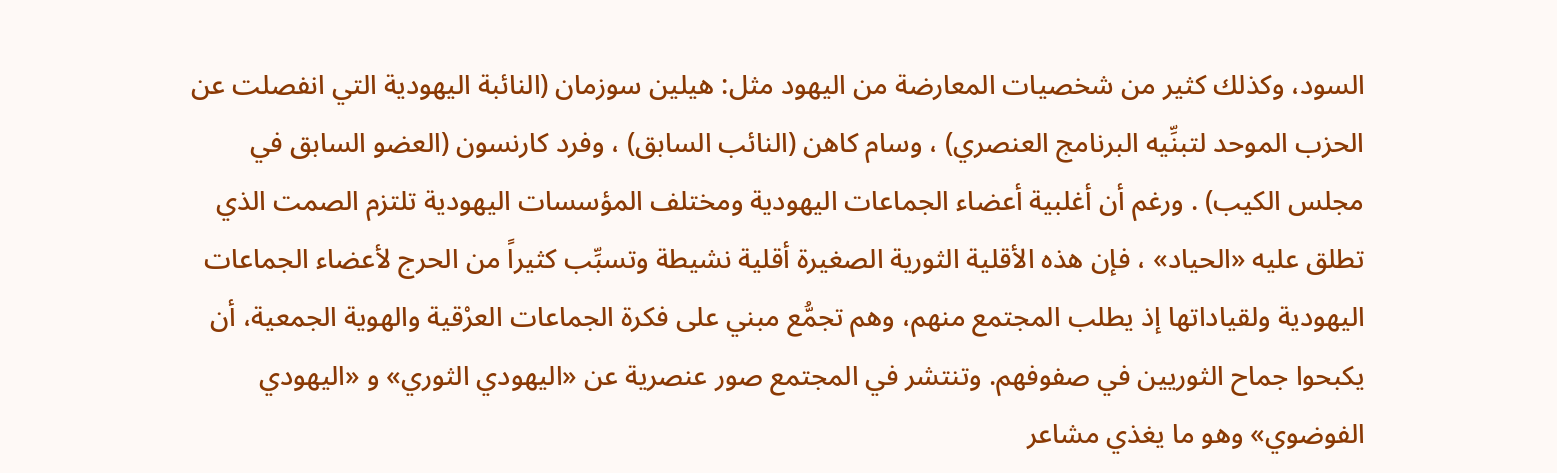السود، وكذلك كثير من شخصيات المعارضة من اليهود مثل: هيلين سوزمان (النائبة اليهودية التي انفصلت عن الحزب الموحد لتبنِّيه البرنامج العنصري) ، وسام كاهن (النائب السابق) ، وفرد كارنسون (العضو السابق في مجلس الكيب) . ورغم أن أغلبية أعضاء الجماعات اليهودية ومختلف المؤسسات اليهودية تلتزم الصمت الذي تطلق عليه «الحياد» ، فإن هذه الأقلية الثورية الصغيرة أقلية نشيطة وتسبِّب كثيراً من الحرج لأعضاء الجماعات اليهودية ولقياداتها إذ يطلب المجتمع منهم، وهم تجمُّع مبني على فكرة الجماعات العرْقية والهوية الجمعية، أن يكبحوا جماح الثوريين في صفوفهم. وتنتشر في المجتمع صور عنصرية عن «اليهودي الثوري» و «اليهودي الفوضوي» وهو ما يغذي مشاعر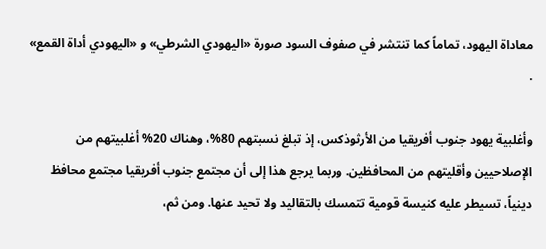معاداة اليهود، تماماً كما تنتشر في صفوف السود صورة «اليهودي الشرطي» و «اليهودي أداة القمع» .

وأغلبية يهود جنوب أفريقيا من الأرثوذكس، إذ تبلغ نسبتهم 80%، وهناك 20% أغلبيتهم من الإصلاحيين وأقليتهم من المحافظين. وربما يرجع هذا إلى أن مجتمع جنوب أفريقيا مجتمع محافظ دينياً، تسيطر عليه كنيسة قومية تتمسك بالتقاليد ولا تحيد عنها. ومن ثم،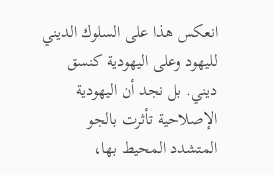انعكس هذا على السلوك الديني لليهود وعلى اليهودية كنسق ديني. بل نجد أن اليهودية الإصلاحية تأثرت بالجو المتشدد المحيط بها،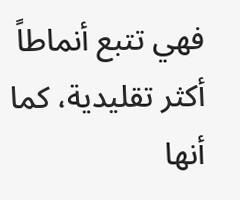فهي تتبع أنماطاً أكثر تقليدية، كما أنها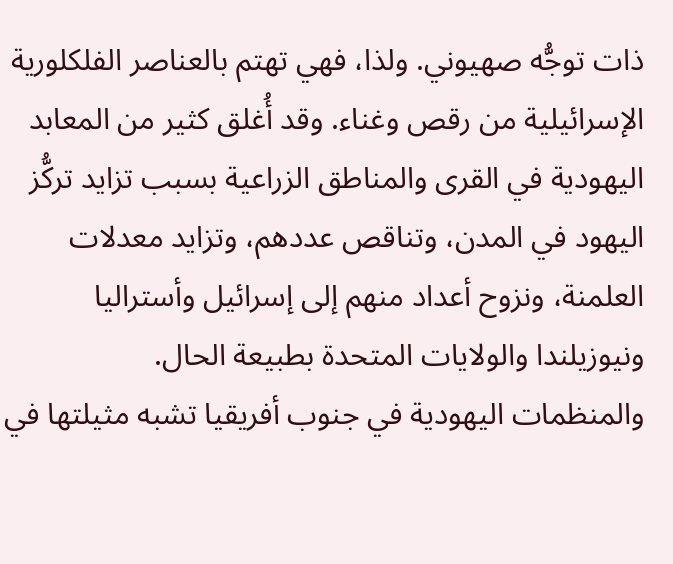ذات توجُّه صهيوني. ولذا، فهي تهتم بالعناصر الفلكلورية الإسرائيلية من رقص وغناء. وقد أُغلق كثير من المعابد اليهودية في القرى والمناطق الزراعية بسبب تزايد تركُّز اليهود في المدن، وتناقص عددهم، وتزايد معدلات العلمنة، ونزوح أعداد منهم إلى إسرائيل وأستراليا ونيوزيلندا والولايات المتحدة بطبيعة الحال.
والمنظمات اليهودية في جنوب أفريقيا تشبه مثيلتها في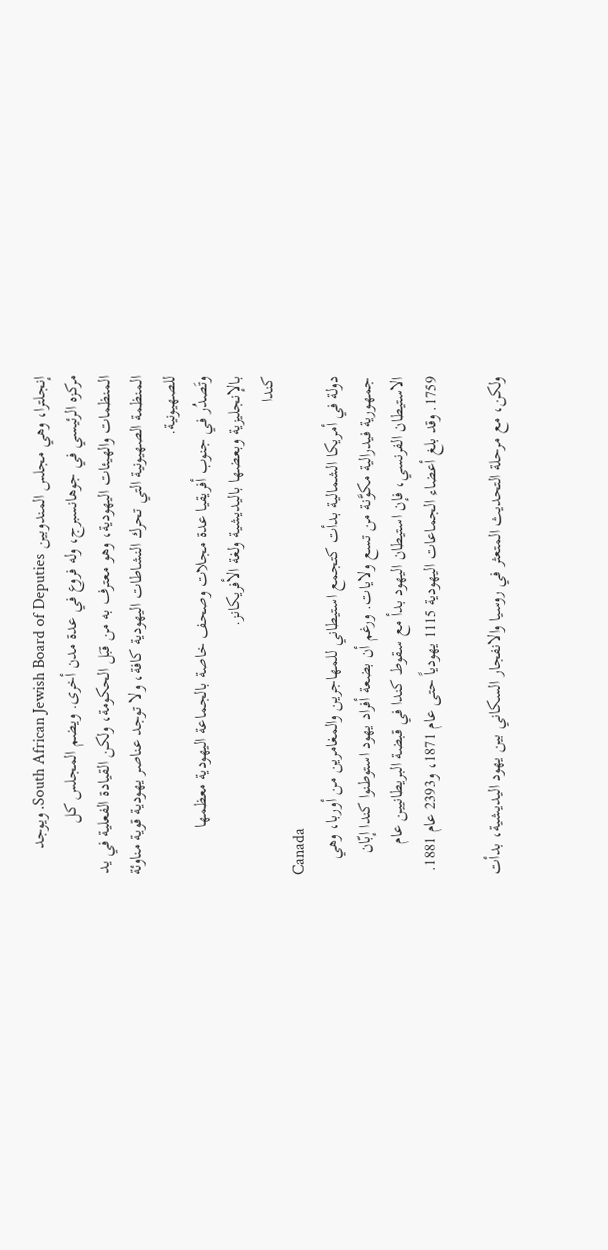إنجلترا، وهي مجلس المندوبين South African Jewish Board of Deputies. ويوجد مركزه الرئيسي في جوهانسبرج، وله فروع في عدة مدن أخرى. ويضم المجلس كل المنظمات والهيئات اليهودية، وهو معترف به من قبَل الحكومة، ولكن القيادة الفعلية في يد المنظمة الصهيونية التي تحرك النشاطات اليهودية كافة، ولا توجد عناصر يهودية قوية مناوئة للصهيونية.
وتَصدُر في جنوب أفريقيا عدة مجلات وصحف خاصة بالجماعة اليهودية معظمها بالإنجليزية وبعضها باليديشية ولغة الأفريكانز.
كندا
Canada
دولة في أمريكا الشمالية بدأت كتجمع استيطاني للمهاجرين والمغامرين من أوربا، وهي جمهورية فيدرالية مكوَّنة من تسع ولايات. ورغم أن بضعة أفراد يهود استوطنوا كندا إبّان الاستيطان الفرنسي، فإن استيطان اليهود بدأ مع سقوط كندا في قبضة البريطانيين عام 1759. وقد بلغ أعضاء الجماعات اليهودية 1115 يهودياً حتى عام 1871، و2393 عام 1881.

ولكن، مع مرحلة التحديث المتعثر في روسيا والانفجار السكاني بين يهود اليديشية، بدأت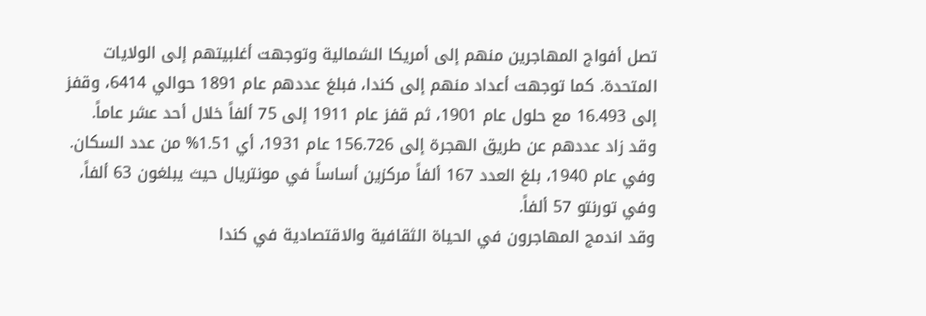تصل أفواج المهاجرين منهم إلى أمريكا الشمالية وتوجهت أغلبيتهم إلى الولايات المتحدة. كما توجهت أعداد منهم إلى كندا، فبلغ عددهم عام 1891 حوالي 6414، وقفز إلى 16.493 مع حلول عام 1901، ثم قفز عام 1911 إلى 75 ألفاً خلال أحد عشر عاماً. وقد زاد عددهم عن طريق الهجرة إلى 156.726 عام 1931، أي 1.51% من عدد السكان. وفي عام 1940، بلغ العدد 167 ألفاً مركزين أساساً في مونتريال حيث يبلغون 63 ألفاً، وفي تورنتو 57 ألفاً.
وقد اندمج المهاجرون في الحياة الثقافية والاقتصادية في كندا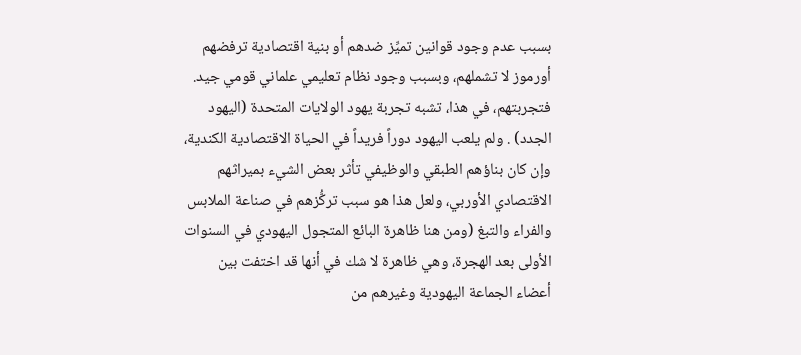بسبب عدم وجود قوانين تميِّز ضدهم أو بنية اقتصادية ترفضهم أورموز لا تشملهم، وبسبب وجود نظام تعليمي علماني قومي جيد. فتجربتهم، في هذا، تشبه تجربة يهود الولايات المتحدة (اليهود الجدد) . ولم يلعب اليهود دوراً فريداً في الحياة الاقتصادية الكندية، وإن كان بناؤهم الطبقي والوظيفي تأثر بعض الشيء بميراثهم الاقتصادي الأوربي، ولعل هذا هو سبب تركُّزهم في صناعة الملابس والفراء والتبغ (ومن هنا ظاهرة البائع المتجول اليهودي في السنوات الأولى بعد الهجرة، وهي ظاهرة لا شك في أنها قد اختفت بين أعضاء الجماعة اليهودية وغيرهم من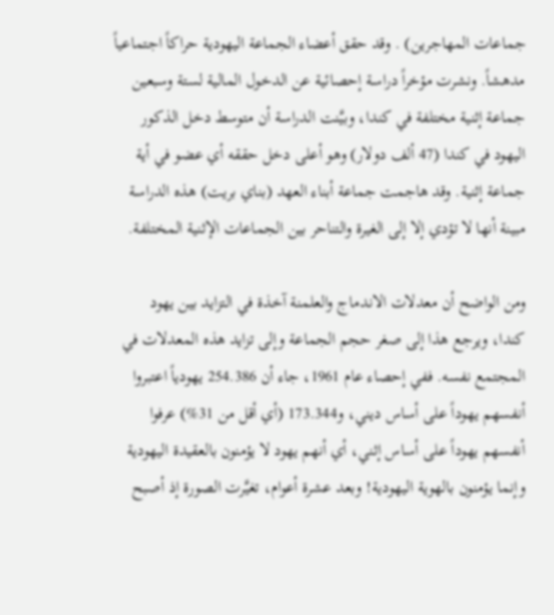جماعات المهاجرين) . وقد حقق أعضاء الجماعة اليهودية حراكاً اجتماعياً مدهشاً. ونشرت مؤخراً دراسة إحصائية عن الدخول المالية لستة وسبعين جماعة إثنية مختلفة في كندا، وبيَّنت الدراسة أن متوسط دخل الذكور اليهود في كندا (47 ألف دولار) وهو أعلى دخل حققه أي عضو في أية جماعة إثنية. وقد هاجمت جماعة أبناء العهد (بناي بريت) هذه الدراسة مبينة أنها لا تؤدي إلا إلى الغيرة والتناحر بين الجماعات الإثنية المختلفة.

ومن الواضح أن معدلات الاندماج والعلمنة آخذة في التزايد بين يهود كندا، ويرجع هذا إلى صغر حجم الجماعة وإلى تزايد هذه المعدلات في المجتمع نفسه. ففي إحصاء عام 1961، جاء أن 254.386 يهودياً اعتبروا أنفسهم يهوداً على أساس ديني، و173.344 (أي أقل من 31%) عرفوا أنفسهم يهوداً على أساس إثني، أي أنهم يهود لا يؤمنون بالعقيدة اليهودية وإنما يؤمنون بالهوية اليهودية! وبعد عشرة أعوام، تغيَّرت الصورة إذ أصبح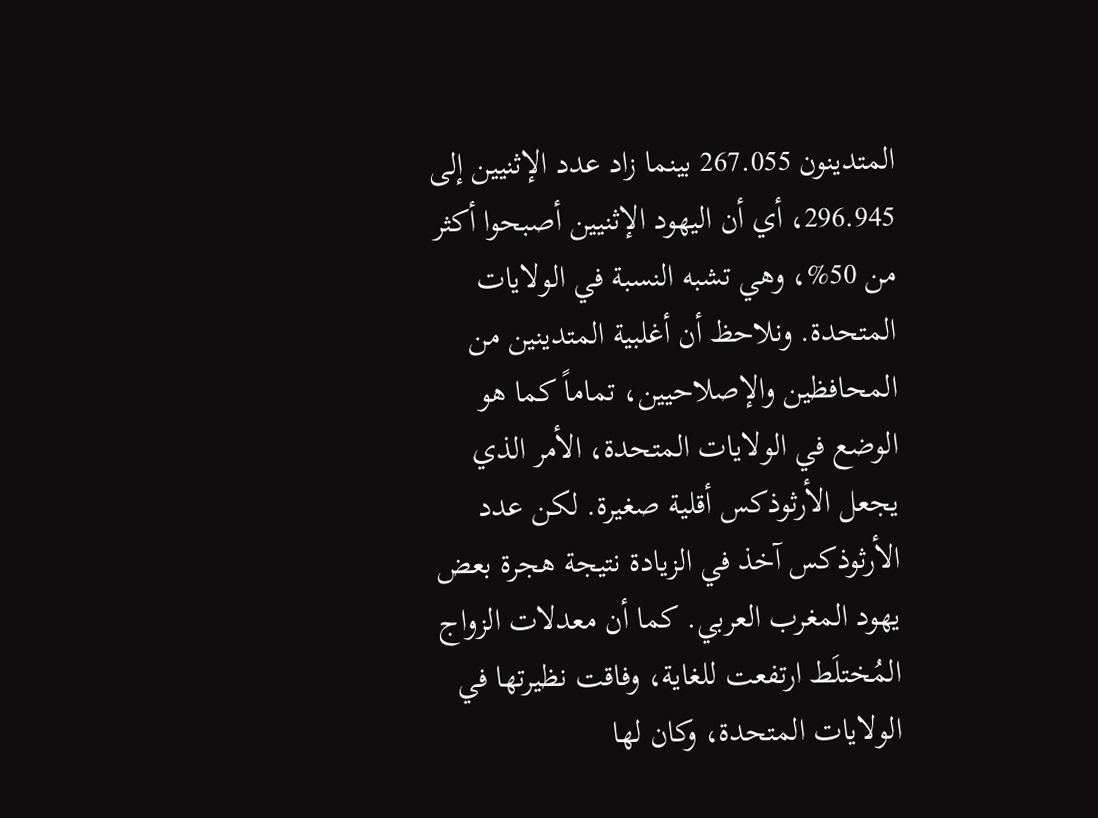المتدينون 267.055 بينما زاد عدد الإثنيين إلى 296.945، أي أن اليهود الإثنيين أصبحوا أكثر من 50%، وهي تشبه النسبة في الولايات المتحدة. ونلاحظ أن أغلبية المتدينين من المحافظين والإصلاحيين، تماماً كما هو الوضع في الولايات المتحدة، الأمر الذي يجعل الأرثوذكس أقلية صغيرة. لكن عدد الأرثوذكس آخذ في الزيادة نتيجة هجرة بعض يهود المغرب العربي. كما أن معدلات الزواج المُختلَط ارتفعت للغاية، وفاقت نظيرتها في الولايات المتحدة، وكان لها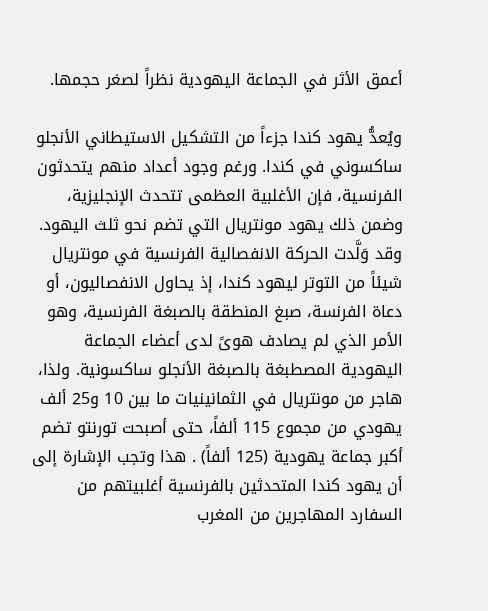أعمق الأثر في الجماعة اليهودية نظراً لصغر حجمها.

ويُعدُّ يهود كندا جزءاً من التشكيل الاستيطاني الأنجلو ساكسوني في كندا. ورغم وجود أعداد منهم يتحدثون الفرنسية، فإن الأغلبية العظمى تتحدث الإنجليزية، وضمن ذلك يهود مونتريال التي تضم نحو ثلث اليهود. وقد وَلَّدت الحركة الانفصالية الفرنسية في مونتريال شيئاً من التوتر ليهود كندا، إذ يحاول الانفصاليون، أو دعاة الفرنسة، صبغ المنطقة بالصبغة الفرنسية، وهو الأمر الذي لم يصادف هوىً لدى أعضاء الجماعة اليهودية المصطبغة بالصبغة الأنجلو ساكسونية. ولذا، هاجر من مونتريال في الثمانينيات ما بين 10 و25 ألف يهودي من مجموع 115 ألفاً، حتى أصبحت تورنتو تضم أكبر جماعة يهودية (125 ألفاً) . هذا وتجب الإشارة إلى أن يهود كندا المتحدثين بالفرنسية أغلبيتهم من السفارد المهاجرين من المغرب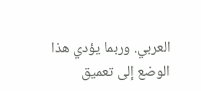العربي. وربما يؤدي هذا الوضع إلى تعميق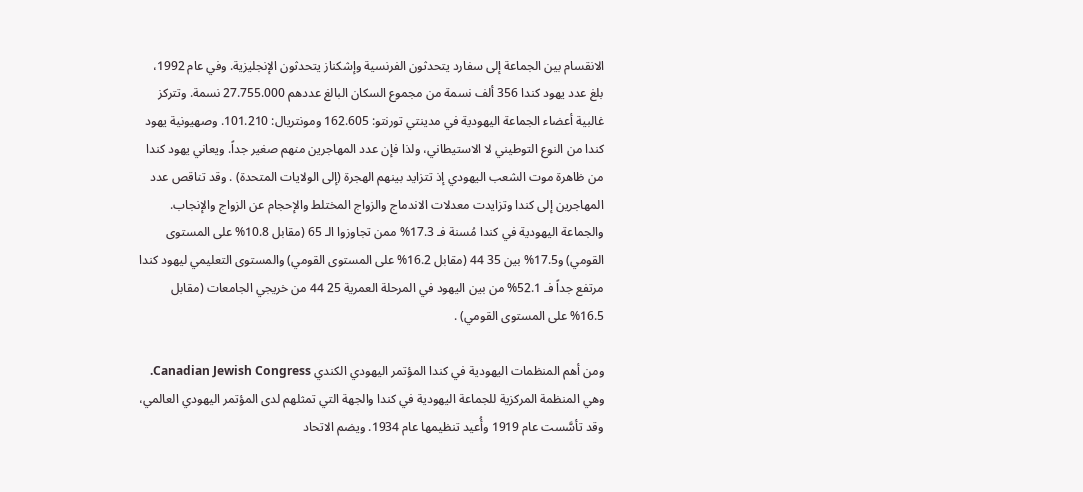الانقسام بين الجماعة إلى سفارد يتحدثون الفرنسية وإشكناز يتحدثون الإنجليزية. وفي عام 1992، بلغ عدد يهود كندا 356 ألف نسمة من مجموع السكان البالغ عددهم 27.755.000 نسمة. وتتركز غالبية أعضاء الجماعة اليهودية في مدينتي تورنتو: 162.605 ومونتريال: 101.210. وصهيونية يهود كندا من النوع التوطيني لا الاستيطاني، ولذا فإن عدد المهاجرين منهم صغير جداً. ويعاني يهود كندا من ظاهرة موت الشعب اليهودي إذ تتزايد بينهم الهجرة (إلى الولايات المتحدة) . وقد تناقص عدد المهاجرين إلى كندا وتزايدت معدلات الاندماج والزواج المختلط والإحجام عن الزواج والإنجاب. والجماعة اليهودية في كندا مُسنة فـ 17.3% ممن تجاوزوا الـ 65 (مقابل 10.8% على المستوى القومي) و17.5% بين 35 44 (مقابل 16.2% على المستوى القومي) والمستوى التعليمي ليهود كندا مرتفع جداً فـ 52.1% من بين اليهود في المرحلة العمرية 25 44 من خريجي الجامعات (مقابل 16.5% على المستوى القومي) .

ومن أهم المنظمات اليهودية في كندا المؤتمر اليهودي الكندي Canadian Jewish Congress. وهي المنظمة المركزية للجماعة اليهودية في كندا والجهة التي تمثلهم لدى المؤتمر اليهودي العالمي، وقد تأسَّست عام 1919 وأُعيد تنظيمها عام 1934. ويضم الاتحاد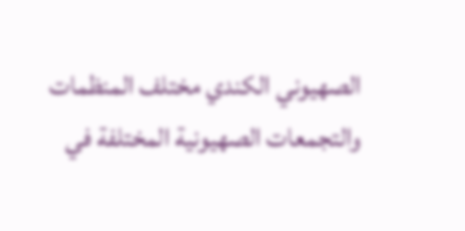الصهيوني الكندي مختلف المنظمات والتجمعات الصهيونية المختلفة في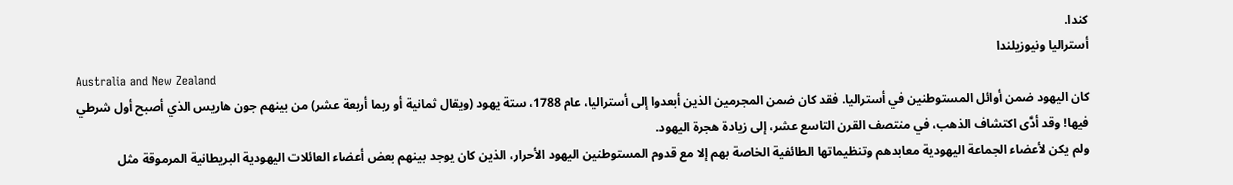كندا.
أستراليا ونيوزيلندا
Australia and New Zealand
كان اليهود ضمن أوائل المستوطنين في أستراليا. فقد كان ضمن المجرمين الذين أبعدوا إلى أستراليا، عام 1788، ستة يهود (ويقال ثمانية أو ربما أربعة عشر) من بينهم جون هاريس الذي أصبح أول شرطي فيها! وقد أدَّى اكتشاف الذهب، في منتصف القرن التاسع عشر، إلى زيادة هجرة اليهود.
ولم يكن لأعضاء الجماعة اليهودية معابدهم وتنظيماتها الطائفية الخاصة بهم إلا مع قدوم المستوطنين اليهود الأحرار، الذين كان يوجد بينهم بعض أعضاء العائلات اليهودية البريطانية المرموقة مثل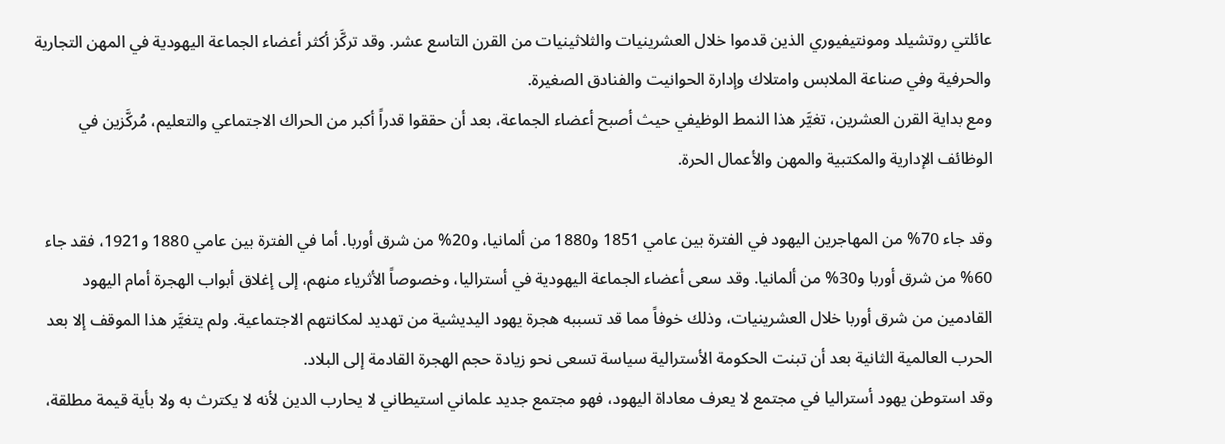عائلتي روتشيلد ومونتيفيوري الذين قدموا خلال العشرينيات والثلاثينيات من القرن التاسع عشر. وقد تركَّز أكثر أعضاء الجماعة اليهودية في المهن التجارية والحرفية وفي صناعة الملابس وامتلاك وإدارة الحوانيت والفنادق الصغيرة.
ومع بداية القرن العشرين، تغيَّر هذا النمط الوظيفي حيث أصبح أعضاء الجماعة، بعد أن حققوا قدراً أكبر من الحراك الاجتماعي والتعليم، مُركَّزين في الوظائف الإدارية والمكتبية والمهن والأعمال الحرة.

وقد جاء 70% من المهاجرين اليهود في الفترة بين عامي 1851 و1880 من ألمانيا، و20% من شرق أوربا. أما في الفترة بين عامي 1880 و1921، فقد جاء 60% من شرق أوربا و30% من ألمانيا. وقد سعى أعضاء الجماعة اليهودية في أستراليا، وخصوصاً الأثرياء منهم، إلى إغلاق أبواب الهجرة أمام اليهود القادمين من شرق أوربا خلال العشرينيات، وذلك خوفاً مما قد تسببه هجرة يهود اليديشية من تهديد لمكانتهم الاجتماعية. ولم يتغيَّر هذا الموقف إلا بعد الحرب العالمية الثانية بعد أن تبنت الحكومة الأسترالية سياسة تسعى نحو زيادة حجم الهجرة القادمة إلى البلاد.
وقد استوطن يهود أستراليا في مجتمع لا يعرف معاداة اليهود، فهو مجتمع جديد علماني استيطاني لا يحارب الدين لأنه لا يكترث به ولا بأية قيمة مطلقة،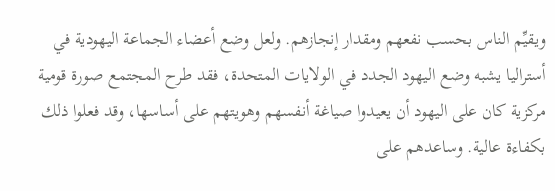ويقيِّم الناس بحسب نفعهم ومقدار إنجازهم. ولعل وضع أعضاء الجماعة اليهودية في أستراليا يشبه وضع اليهود الجدد في الولايات المتحدة، فقد طرح المجتمع صورة قومية مركزية كان على اليهود أن يعيدوا صياغة أنفسهم وهويتهم على أساسها، وقد فعلوا ذلك بكفاءة عالية. وساعدهم على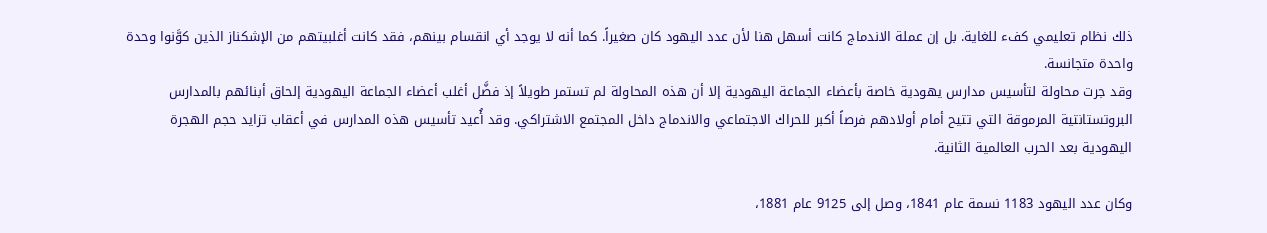ذلك نظام تعليمي كفء للغاية. بل إن عملة الاندماج كانت أسهل هنا لأن عدد اليهود كان صغيراً. كما أنه لا يوجد أي انقسام بينهم، فقد كانت أغلبيتهم من الإشكناز الذين كوَّنوا وحدة واحدة متجانسة.
وقد جرت محاولة لتأسيس مدارس يهودية خاصة بأعضاء الجماعة اليهودية إلا أن هذه المحاولة لم تستمر طويلاً إذ فضَّل أغلب أعضاء الجماعة اليهودية إلحاق أبنائهم بالمدارس البروتستانتية المرموقة التي تتيح أمام أولادهم فرصاً أكبر للحراك الاجتماعي والاندماج داخل المجتمع الاشتراكي. وقد أُعيد تأسيس هذه المدارس في أعقاب تزايد حجم الهجرة اليهودية بعد الحرب العالمية الثانية.

وكان عدد اليهود 1183 نسمة عام 1841، وصل إلى 9125 عام 1881،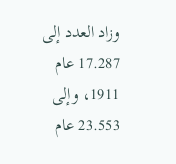وزاد العدد إلى 17.287 عام 1911، وإلى 23.553 عام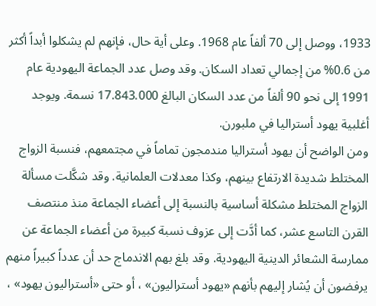1933، ووصل إلى 70 ألفاً عام 1968. وعلى أية حال، فإنهم لم يشكلوا أبداً أكثر من 0.6% من إجمالي تعداد السكان. وقد وصل عدد الجماعة اليهودية عام 1991 إلى نحو 90 ألفاً من عدد السكان البالغ 17.843.000 نسمة. ويوجد أغلبية يهود أستراليا في ملبورن.
ومن الواضح أن يهود أستراليا مندمجون تماماً في مجتمعهم، فنسبة الزواج المختلط شديدة الارتفاع بينهم، وكذا معدلات العلمانية. وقد شكَّلت مسألة الزواج المختلط مشكلة أساسية بالنسبة إلى أعضاء الجماعة منذ منتصف القرن التاسع عشر، كما أدَّت إلى عزوف نسبة كبيرة من أعضاء الجماعة عن ممارسة الشعائر الدينية اليهودية. وقد بلغ بهم الاندماج حد أن عدداً كبيراً منهم يرفضون أن يُشار إليهم بأنهم «يهود أستراليون» ، أو حتى «أستراليون يهود» ،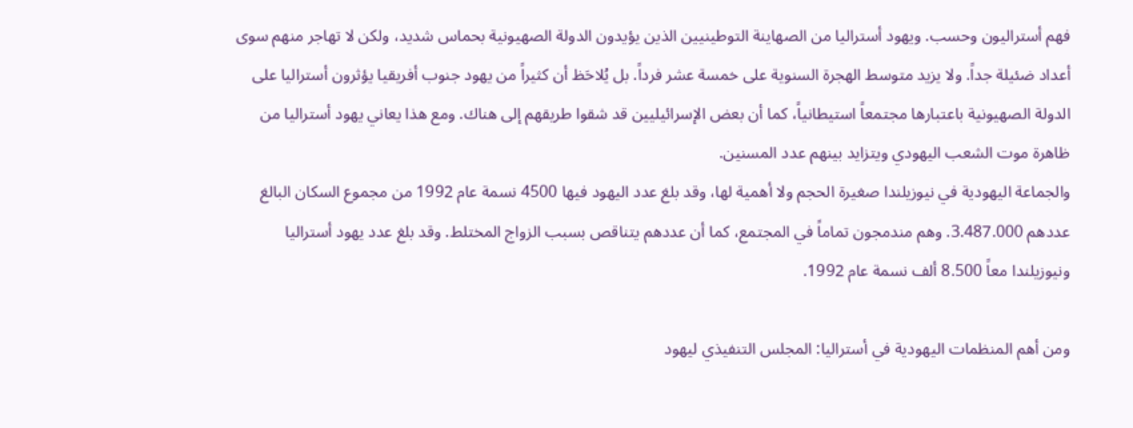فهم أستراليون وحسب. ويهود أستراليا من الصهاينة التوطينيين الذين يؤيدون الدولة الصهيونية بحماس شديد، ولكن لا تهاجر منهم سوى أعداد ضئيلة جداً. ولا يزيد متوسط الهجرة السنوية على خمسة عشر فرداً. بل يُلاحَظ أن كثيراً من يهود جنوب أفريقيا يؤثرون أستراليا على الدولة الصهيونية باعتبارها مجتمعاً استيطانياً، كما أن بعض الإسرائيليين قد شقوا طريقهم إلى هناك. ومع هذا يعاني يهود أستراليا من ظاهرة موت الشعب اليهودي ويتزايد بينهم عدد المسنين.
والجماعة اليهودية في نيوزيلندا صغيرة الحجم ولا أهمية لها، وقد بلغ عدد اليهود فيها 4500 نسمة عام 1992 من مجموع السكان البالغ عددهم 3.487.000. وهم مندمجون تماماً في المجتمع، كما أن عددهم يتناقص بسبب الزواج المختلط. وقد بلغ عدد يهود أستراليا ونيوزيلندا معاً 8.500 ألف نسمة عام 1992.

ومن أهم المنظمات اليهودية في أستراليا: المجلس التنفيذي ليهود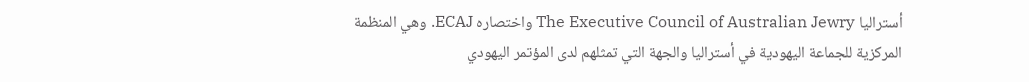أستراليا The Executive Council of Australian Jewry واختصاره ECAJ. وهي المنظمة المركزية للجماعة اليهودية في أستراليا والجهة التي تمثلهم لدى المؤتمر اليهودي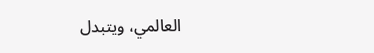العالمي، ويتبدل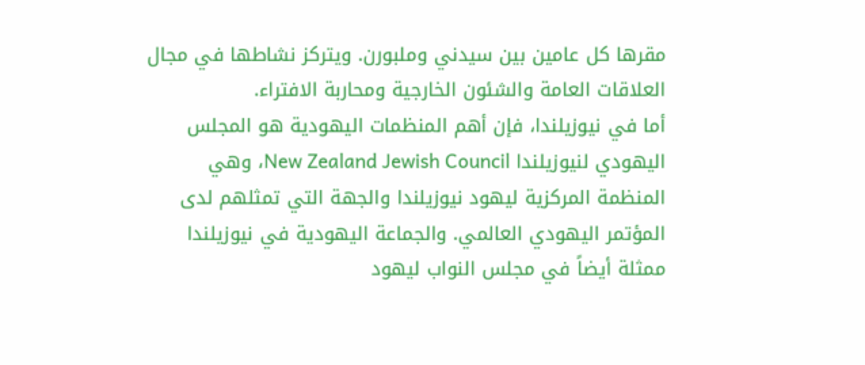مقرها كل عامين بين سيدني وملبورن. ويتركز نشاطها في مجال العلاقات العامة والشئون الخارجية ومحاربة الافتراء.
أما في نيوزيلندا، فإن أهم المنظمات اليهودية هو المجلس اليهودي لنيوزيلندا New Zealand Jewish Council، وهي المنظمة المركزية ليهود نيوزيلندا والجهة التي تمثلهم لدى المؤتمر اليهودي العالمي. والجماعة اليهودية في نيوزيلندا ممثلة أيضاً في مجلس النواب ليهود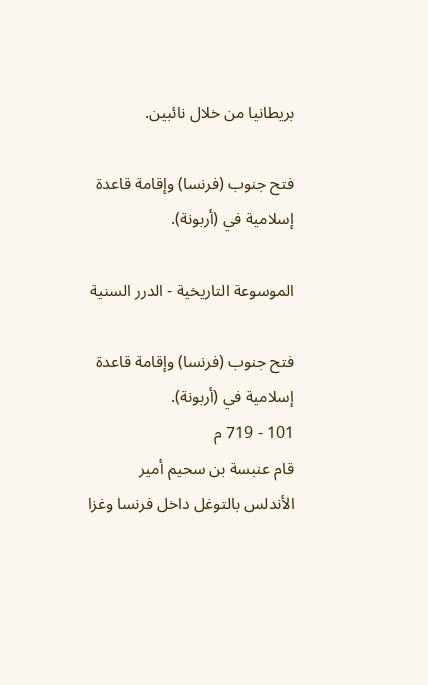بريطانيا من خلال نائبين.

فتح جنوب (فرنسا) وإقامة قاعدة إسلامية في (أربونة).

الموسوعة التاريخية - الدرر السنية

فتح جنوب (فرنسا) وإقامة قاعدة إسلامية في (أربونة).
101 - 719 م
قام عنبسة بن سحيم أمير الأندلس بالتوغل داخل فرنسا وغزا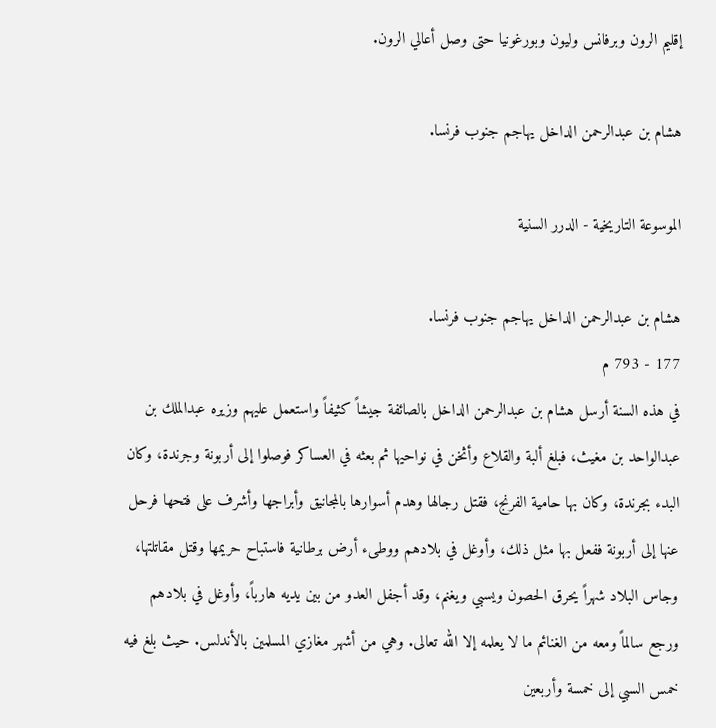إقليم الرون وبرفانس وليون وبورغونيا حتى وصل أعالي الرون.

هشام بن عبدالرحمن الداخل يهاجم جنوب فرنسا.

الموسوعة التاريخية - الدرر السنية

هشام بن عبدالرحمن الداخل يهاجم جنوب فرنسا.
177 - 793 م
في هذه السنة أرسل هشام بن عبدالرحمن الداخل بالصائفة جيشاً كثيفاً واستعمل عليهم وزيره عبدالملك بن عبدالواحد بن مغيث، فبلغ ألبة والقلاع وأثخن في نواحيها ثم بعثه في العساكر فوصلوا إلى أربونة وجرندة، وكان البدء بجرندة، وكان بها حامية الفرنج، فقتل رجالها وهدم أسوارها بالمجانيق وأبراجها وأشرف على فتحها فرحل عنها إلى أربونة ففعل بها مثل ذلك، وأوغل في بلادهم ووطىء أرض برطانية فاستباح حريمها وقتل مقاتلتها، وجاس البلاد شهراً يحرق الحصون ويسبي ويغنم، وقد أجفل العدو من بين يديه هارباً، وأوغل في بلادهم ورجع سالماً ومعه من الغنائم ما لا يعلمه إلا الله تعالى. وهي من أشهر مغازي المسلمين بالأندلس. حيث بلغ فيه خمس السبي إلى خمسة وأربعين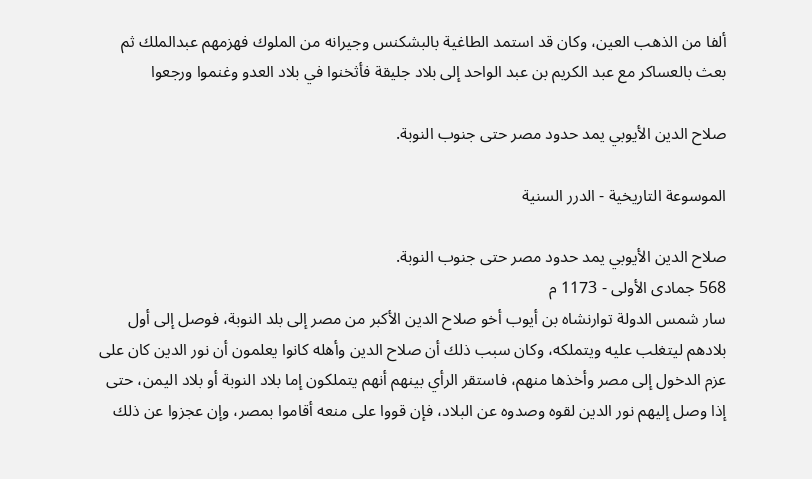ألفا من الذهب العين، وكان قد استمد الطاغية بالبشكنس وجيرانه من الملوك فهزمهم عبدالملك ثم بعث بالعساكر مع عبد الكريم بن عبد الواحد إلى بلاد جليقة فأثخنوا في بلاد العدو وغنموا ورجعوا

صلاح الدين الأيوبي يمد حدود مصر حتى جنوب النوبة.

الموسوعة التاريخية - الدرر السنية

صلاح الدين الأيوبي يمد حدود مصر حتى جنوب النوبة.
568 جمادى الأولى - 1173 م
سار شمس الدولة توارنشاه بن أيوب أخو صلاح الدين الأكبر من مصر إلى بلد النوبة، فوصل إلى أول بلادهم ليتغلب عليه ويتملكه، وكان سبب ذلك أن صلاح الدين وأهله كانوا يعلمون أن نور الدين كان على عزم الدخول إلى مصر وأخذها منهم، فاستقر الرأي بينهم أنهم يتملكون إما بلاد النوبة أو بلاد اليمن، حتى إذا وصل إليهم نور الدين لقوه وصدوه عن البلاد، فإن قووا على منعه أقاموا بمصر، وإن عجزوا عن ذلك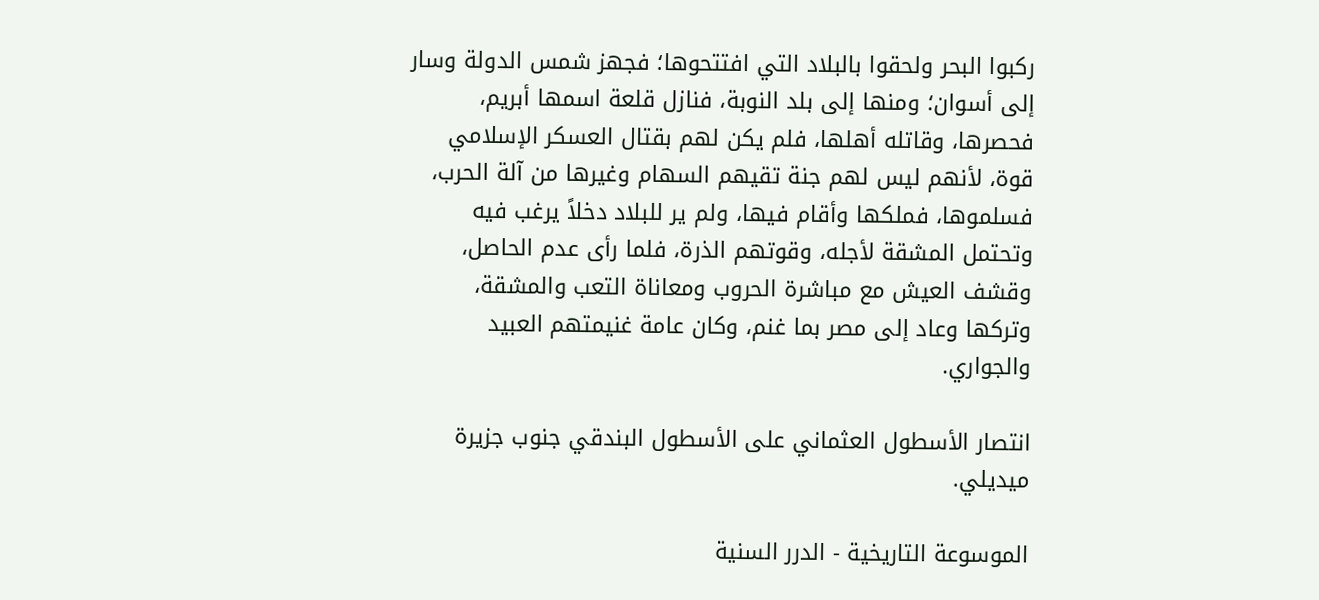ركبوا البحر ولحقوا بالبلاد التي افتتحوها؛ فجهز شمس الدولة وسار إلى أسوان؛ ومنها إلى بلد النوبة، فنازل قلعة اسمها أبريم، فحصرها، وقاتله أهلها، فلم يكن لهم بقتال العسكر الإسلامي قوة، لأنهم ليس لهم جنة تقيهم السهام وغيرها من آلة الحرب، فسلموها، فملكها وأقام فيها، ولم ير للبلاد دخلاً يرغب فيه وتحتمل المشقة لأجله، وقوتهم الذرة، فلما رأى عدم الحاصل، وقشف العيش مع مباشرة الحروب ومعاناة التعب والمشقة، وتركها وعاد إلى مصر بما غنم، وكان عامة غنيمتهم العبيد والجواري.

انتصار الأسطول العثماني على الأسطول البندقي جنوب جزيرة ميديلي.

الموسوعة التاريخية - الدرر السنية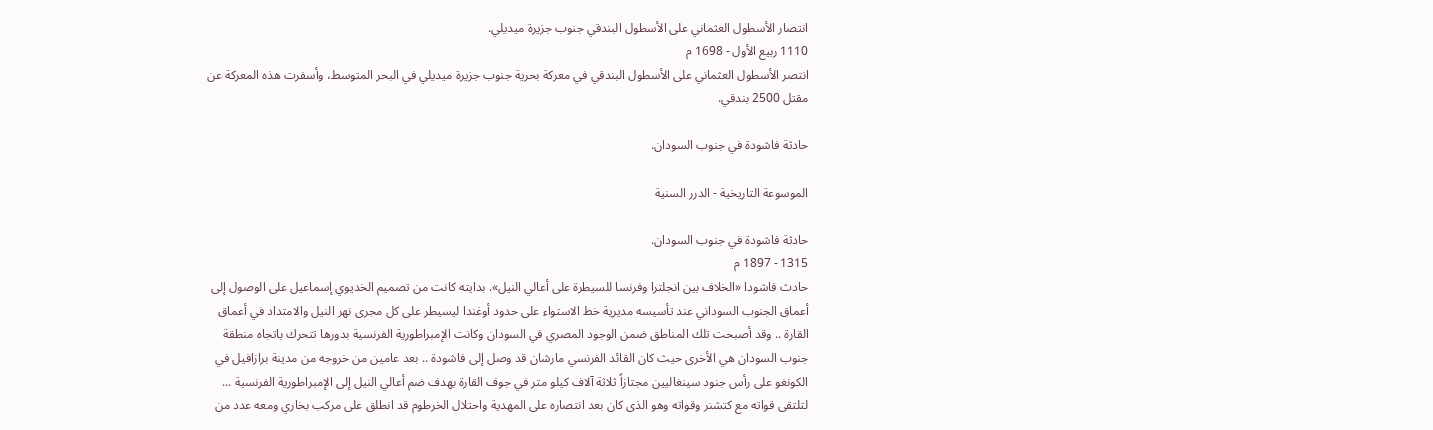انتصار الأسطول العثماني على الأسطول البندقي جنوب جزيرة ميديلي.
1110 ربيع الأول - 1698 م
انتصر الأسطول العثماني على الأسطول البندقي في معركة بحرية جنوب جزيرة ميديلي في البحر المتوسط، وأسفرت هذه المعركة عن مقتل 2500 بندقي.

حادثة فاشودة في جنوب السودان.

الموسوعة التاريخية - الدرر السنية

حادثة فاشودة في جنوب السودان.
1315 - 1897 م
حادث فاشودا «الخلاف بين انجلترا وفرنسا للسيطرة على أعالي النيل». بدايته كانت من تصميم الخديوي إسماعيل على الوصول إلى أعماق الجنوب السوداني عند تأسيسه مديرية خط الاستواء على حدود أوغندا ليسيطر على كل مجرى نهر النيل والامتداد في أعماق القارة .. وقد أصبحت تلك المناطق ضمن الوجود المصري في السودان وكانت الإمبراطورية الفرنسية بدورها تتحرك باتجاه منطقة جنوب السودان هي الأخرى حيث كان القائد الفرنسي مارشان قد وصل إلى فاشودة .. بعد عامين من خروجه من مدينة برازافيل في الكونغو على رأس جنود سينغاليين مجتازاً ثلاثة آلاف كيلو متر في جوف القارة بهدف ضم أعالي النيل إلى الإمبراطورية الفرنسية ... لتلتقى قواته مع كتشنر وقواته وهو الذى كان بعد انتصاره على المهدية واحتلال الخرطوم قد انطلق على مركب بخاري ومعه عدد من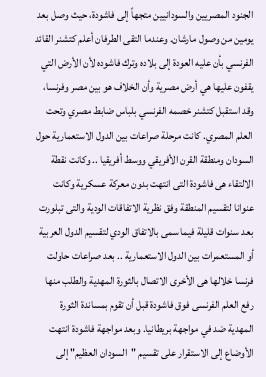الجنود المصريين والسودانيين متجهاً إلى فاشودة، حيث وصل بعد يومين من وصول مارشان. وعندما التقى الطرفان أعلم كتشنر القائد الفرنسي بأن عليه العودة إلى بلاده وترك فاشوده لأن الأرض التي يقفون عليها هي أرض مصرية وأن الخلاف هو بين مصر وفرنسا، وقد استقبل كتشنر خصمه الفرنسي بلباس ضابط مصري وتحت العلم المصري. كانت مرحلة صراعات بين الدول الاستعمارية حول السودان ومنطقة القرن الأفريقي ووسط أفريقيا .. وكانت نقطة الالتقاء هى فاشودة التى انتهت بدون معركة عسكرية وكانت عنوانا لتقسيم المنطقة وفق نظرية الاتفاقات الودية والتى تبلورت بعد سنوات قليلة فيما سمى بالاتفاق الودي لتقسيم الدول العربية أو المستعمرات بين الدول الاستعمارية .. بعد صراعات حاولت فرنسا خلالها هى الأخرى الاتصال بالثورة المهدية والطلب منها رفع العلم الفرنسى فوق فاشودة قبل أن تقوم بمساندة الثورة المهدية ضد في مواجهة بريطانيا. وبعد مواجهة فاشودة انتهت الأوضاع إلى الاستقرار على تقسيم "السودان العظيم" إلى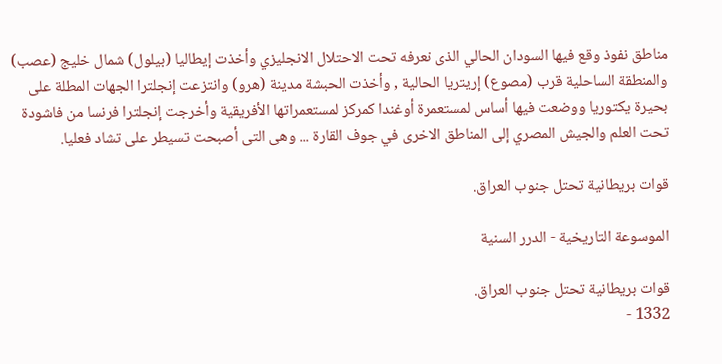مناطق نفوذ وقع فيها السودان الحالي الذى نعرفه تحت الاحتلال الانجليزي وأخذت إيطاليا (بيلول) شمال خليج (عصب) والمنطقة الساحلية قرب (مصوع) إريتريا الحالية , وأخذت الحبشة مدينة (هرو) وانتزعت إنجلترا الجهات المطلة على بحيرة يكتوريا ووضعت فيها أساس لمستعمرة أوغندا كمركز لمستعمراتها الأفريقية وأخرجت إنجلترا فرنسا من فاشودة تحت العلم والجيش المصري إلى المناطق الاخرى في جوف القارة ... وهى التى أصبحت تسيطر على تشاد فعليا.

قوات بريطانية تحتل جنوب العراق.

الموسوعة التاريخية - الدرر السنية

قوات بريطانية تحتل جنوب العراق.
1332 -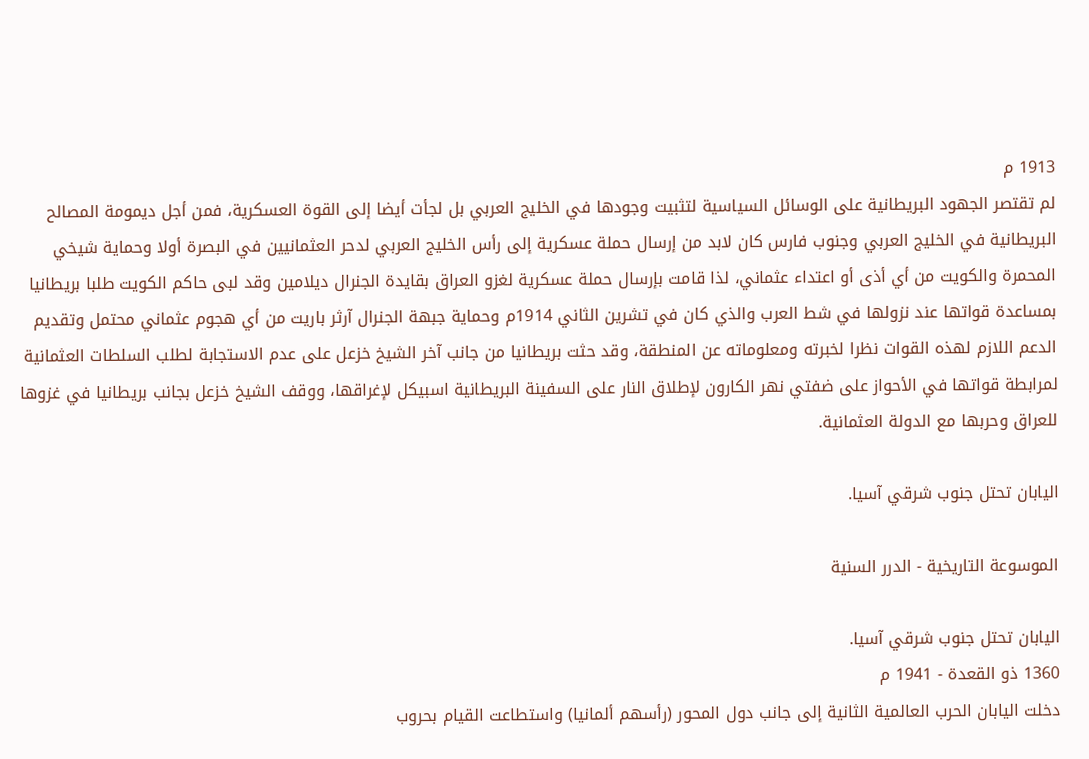1913 م
لم تقتصر الجهود البريطانية على الوسائل السياسية لتثبيت وجودها في الخليج العربي بل لجأت أيضا إلى القوة العسكرية، فمن أجل ديمومة المصالح البريطانية في الخليج العربي وجنوب فارس كان لابد من إرسال حملة عسكرية إلى رأس الخليج العربي لدحر العثمانيين في البصرة أولا وحماية شيخي المحمرة والكويت من أي أذى أو اعتداء عثماني، لذا قامت بإرسال حملة عسكرية لغزو العراق بقايدة الجنرال ديلامين وقد لبى حاكم الكويت طلبا بريطانيا بمساعدة قواتها عند نزولها في شط العرب والذي كان في تشرين الثاني 1914م وحماية جبهة الجنرال آرثر باريت من أي هجوم عثماني محتمل وتقديم الدعم اللازم لهذه القوات نظرا لخبرته ومعلوماته عن المنطقة، وقد حثت بريطانيا من جانب آخر الشيخ خزعل على عدم الاستجابة لطلب السلطات العثمانية لمرابطة قواتها في الأحواز على ضفتي نهر الكارون لإطلاق النار على السفينة البريطانية اسبيكل لإغراقها، ووقف الشيخ خزعل بجانب بريطانيا في غزوها للعراق وحربها مع الدولة العثمانية.

اليابان تحتل جنوب شرقي آسيا.

الموسوعة التاريخية - الدرر السنية

اليابان تحتل جنوب شرقي آسيا.
1360 ذو القعدة - 1941 م
دخلت اليابان الحرب العالمية الثانية إلى جانب دول المحور (رأسهم ألمانيا) واستطاعت القيام بحروب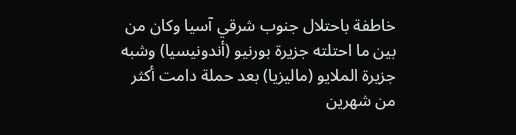خاطفة باحتلال جنوب شرقي آسيا وكان من بين ما احتلته جزيرة بورنيو (أندونيسيا) وشبه جزيرة الملايو (ماليزيا) بعد حملة دامت أكثر من شهرين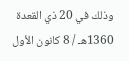وذلك في 20 ذي القعدة 1360هـ / 8 كانون الأول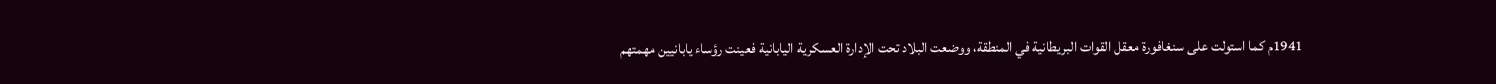1941م كما استولت على سنغافورة معقل القوات البريطانية في المنطقة، ووضعت البلاد تحت الإدارة العسكرية اليابانية فعينت رؤساء يابانيين مهمتهم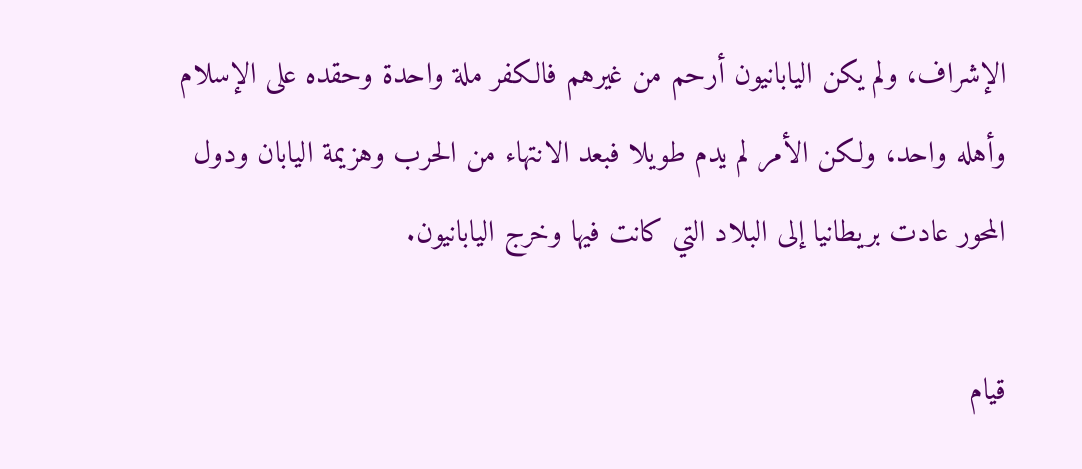الإشراف، ولم يكن اليابانيون أرحم من غيرهم فالكفر ملة واحدة وحقده على الإسلام وأهله واحد، ولكن الأمر لم يدم طويلا فبعد الانتهاء من الحرب وهزيمة اليابان ودول المحور عادت بريطانيا إلى البلاد التي كانت فيها وخرج اليابانيون.

قيام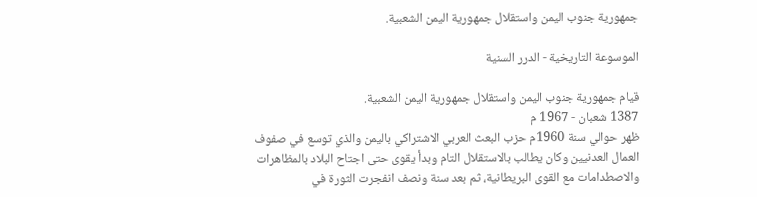جمهورية جنوب اليمن واستقلال جمهورية اليمن الشعبية.

الموسوعة التاريخية - الدرر السنية

قيام جمهورية جنوب اليمن واستقلال جمهورية اليمن الشعبية.
1387 شعبان - 1967 م
ظهر حوالي سنة 1960م حزب البعث العربي الاشتراكي باليمن والذي توسع في صفوف العمال العدنيين وكان يطالب بالاستقلال التام وبدأ يقوى حتى اجتاح البلاد بالمظاهرات والاصطدامات مع القوى البريطانية، ثم بعد سنة ونصف انفجرت الثورة في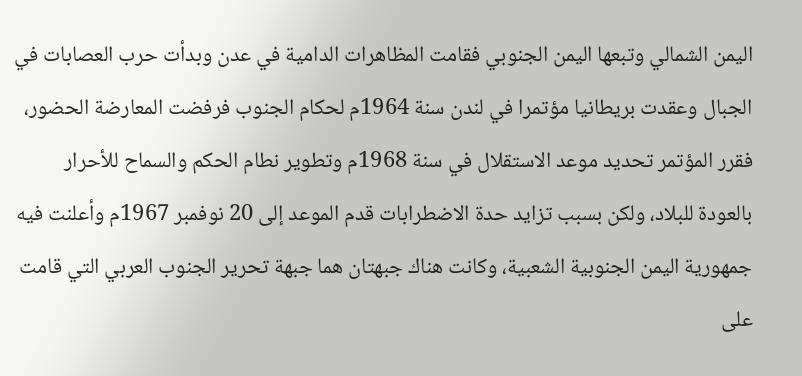اليمن الشمالي وتبعها اليمن الجنوبي فقامت المظاهرات الدامية في عدن وبدأت حرب العصابات في الجبال وعقدت بريطانيا مؤتمرا في لندن سنة 1964م لحكام الجنوب فرفضت المعارضة الحضور، فقرر المؤتمر تحديد موعد الاستقلال في سنة 1968م وتطوير نطام الحكم والسماح للأحرار بالعودة للبلاد، ولكن بسبب تزايد حدة الاضطرابات قدم الموعد إلى 20 نوفمبر 1967م وأعلنت فيه جمهورية اليمن الجنوبية الشعبية، وكانت هناك جبهتان هما جبهة تحرير الجنوب العربي التي قامت على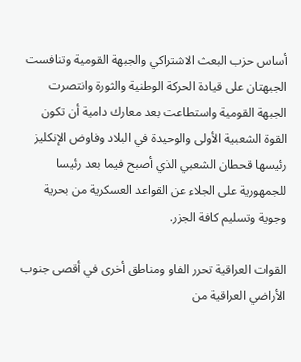أساس حزب البعث الاشتراكي والجبهة القومية وتنافست الجبهتان على قيادة الحركة الوطنية والثورة وانتصرت الجبهة القومية واستطاعت بعد معارك دامية أن تكون القوة الشعبية الأولى والوحيدة في البلاد وفاوض الإنكليز رئيسها قحطان الشعبي الذي أصبح فيما بعد رئيسا للجمهورية على الجلاء عن القواعد العسكرية من بحرية وجوية وتسليم كافة الجزر.

القوات العراقية تحرر الفاو ومناطق أخرى في أقصى جنوب الأراضي العراقية من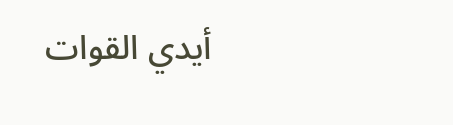أيدي القوات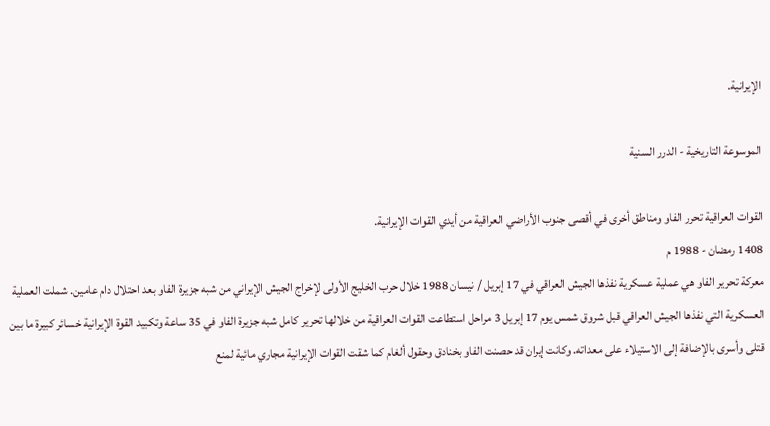الإيرانية.

الموسوعة التاريخية - الدرر السنية

القوات العراقية تحرر الفاو ومناطق أخرى في أقصى جنوب الأراضي العراقية من أيدي القوات الإيرانية.
1408 رمضان - 1988 م
معركة تحرير الفاو هي عملية عسكرية نفذها الجيش العراقي في 17 إبريل / نيسان 1988 خلال حرب الخليج الأولى لإخراج الجيش الإيراني من شبه جزيرة الفاو بعد احتلال دام عامين. شملت العملية العسكرية التي نفذها الجيش العراقي قبل شروق شمس يوم 17 إبريل 3 مراحل استطاعت القوات العراقية من خلالها تحرير كامل شبه جزيرة الفاو في 35 ساعة وتكبيد القوة الإيرانية خسائر كبيرة ما بين قتلى وأسرى بالإضافة إلى الاستيلاء على معداته. وكانت إيران قد حصنت الفاو بخنادق وحقول ألغام كما شقت القوات الإيرانية مجاري مائية لمنع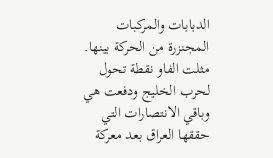الدبابات والمركبات المجنزرة من الحركة بينها. مثلت الفاو نقطة تحول لحرب الخليج ودفعت هي وباقي الانتصارات التي حققها العراق بعد معركة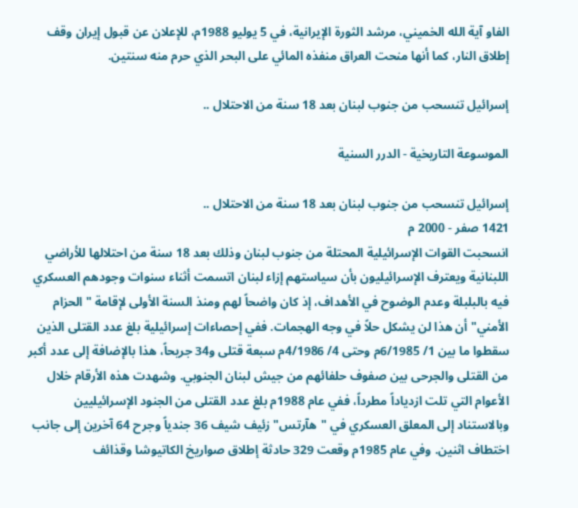الفاو آية الله الخميني، مرشد الثورة الإيرانية، في 5 يوليو 1988م، للإعلان عن قبول إيران وقف إطلاق النار، كما أنها منحت العراق منفذه المائي على البحر الذي حرم منه سنتين.

إسرائيل تنسحب من جنوب لبنان بعد 18 سنة من الاحتلال ..

الموسوعة التاريخية - الدرر السنية

إسرائيل تنسحب من جنوب لبنان بعد 18 سنة من الاحتلال ..
1421 صفر - 2000 م
انسحبت القوات الإسرائيلية المحتلة من جنوب لبنان وذلك بعد 18 سنة من احتلالها للأراضي اللبنانية ويعترف الإسرائيليون بأن سياستهم إزاء لبنان اتسمت أثناء سنوات وجودهم العسكري فيه بالبلبلة وعدم الوضوح في الأهداف، إذ كان واضحاً لهم ومنذ السنة الأولى لإقامة "الحزام الأمني" أن هذا لن يشكل حلاً في وجه الهجمات. ففي إحصاءات إسرائيلية بلغ عدد القتلى الذين سقطوا ما بين 1/ 6/1985م وحتى 4/ 4/1986م سبعة قتلى و34 جريحاً، هذا بالإضافة إلى عدد أكبر من القتلى والجرحى بين صفوف حلفائهم من جيش لبنان الجنوبي. وشهدت هذه الأرقام خلال الأعوام التي تلت ازدياداً مطرداً، ففي عام 1988م بلغ عدد القتلى من الجنود الإسرائيليين وبالاستناد إلى المعلق العسكري في "هآرتس" زئيف شيف 36 جندياً وجرح 64 آخرين إلى جانب اختطاف اثنين. وفي عام 1985م وقعت 329 حادثة إطلاق صواريخ الكاتيوشا وقذائف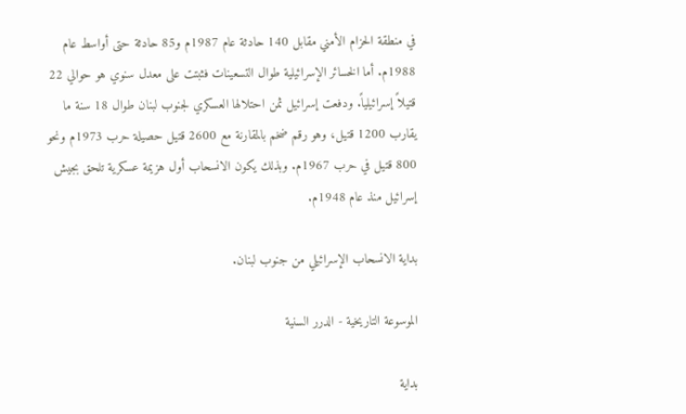في منطقة الحزام الأمني مقابل 140 حادثة عام 1987م و85 حادثة حتى أواسط عام 1988م. أما الخسائر الإسرائيلية طوال التسعينات فثبتت على معدل سنوي هو حوالي 22 قتيلاً إسرائيلياً. ودفعت إسرائيل ثمن احتلالها العسكري لجنوب لبنان طوال 18 سنة ما يقارب 1200 قتيل، وهو رقم ضخم بالمقارنة مع 2600 قتيل حصيلة حرب 1973م ونحو 800 قتيل في حرب 1967م. وبذلك يكون الانسحاب أول هزيمة عسكرية تلحق بجيش إسرائيل منذ عام 1948م.

بداية الانسحاب الإسرائيلي من جنوب لبنان.

الموسوعة التاريخية - الدرر السنية

بداية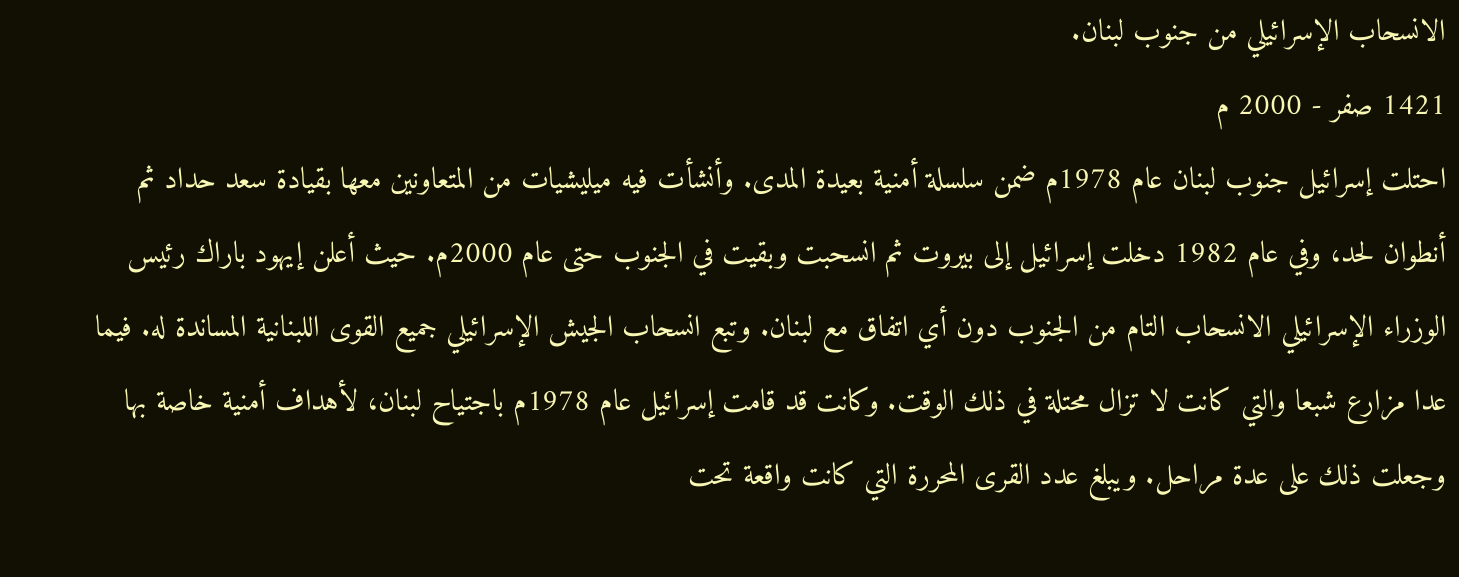الانسحاب الإسرائيلي من جنوب لبنان.
1421 صفر - 2000 م
احتلت إسرائيل جنوب لبنان عام 1978م ضمن سلسلة أمنية بعيدة المدى. وأنشأت فيه ميليشيات من المتعاونين معها بقيادة سعد حداد ثم أنطوان لحد، وفي عام 1982 دخلت إسرائيل إلى بيروت ثم انسحبت وبقيت في الجنوب حتى عام 2000م. حيث أعلن إيهود باراك رئيس الوزراء الإسرائيلي الانسحاب التام من الجنوب دون أي اتفاق مع لبنان. وتبع انسحاب الجيش الإسرائيلي جميع القوى اللبنانية المساندة له. فيما عدا مزارع شبعا والتي كانت لا تزال محتلة في ذلك الوقت. وكانت قد قامت إسرائيل عام 1978م باجتياح لبنان، لأهداف أمنية خاصة بها وجعلت ذلك على عدة مراحل. ويبلغ عدد القرى المحررة التي كانت واقعة تحت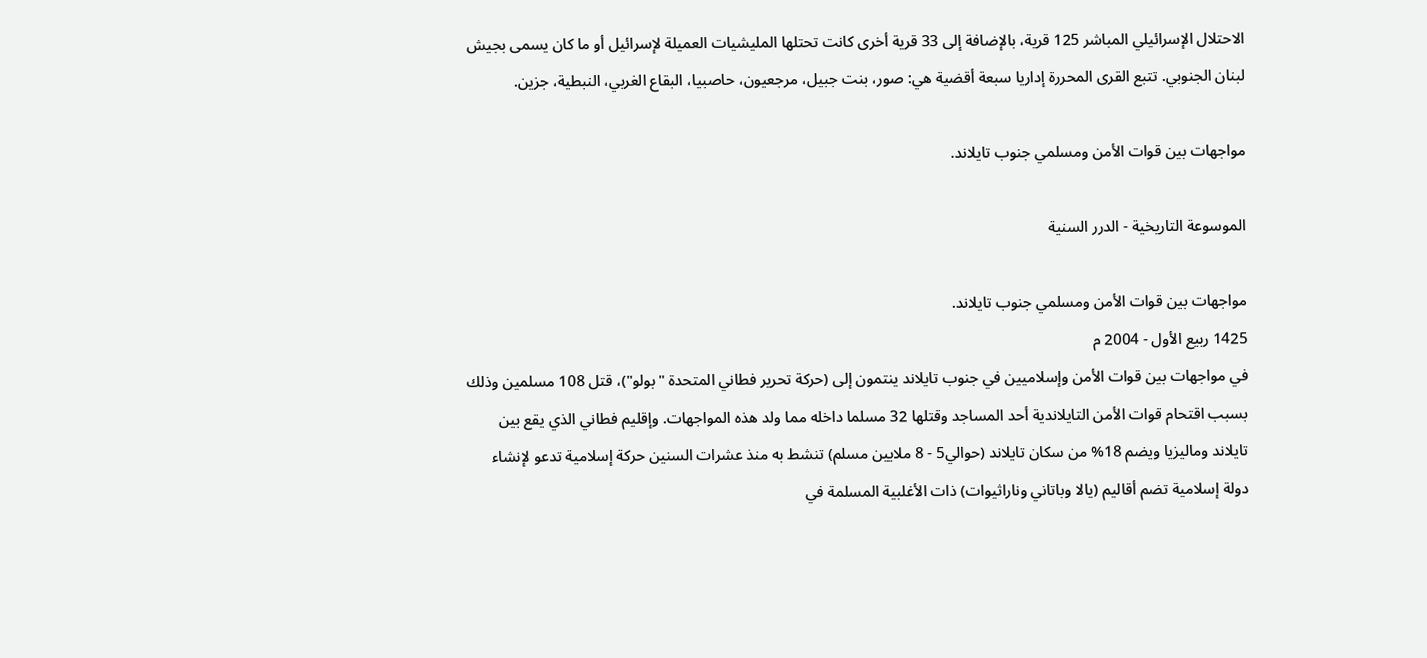الاحتلال الإسرائيلي المباشر 125 قرية، بالإضافة إلى 33 قرية أخرى كانت تحتلها المليشيات العميلة لإسرائيل أو ما كان يسمى بجيش لبنان الجنوبي. تتبع القرى المحررة إداريا سبعة أقضية هي: صور، بنت جبيل، مرجعيون، حاصبيا، البقاع الغربي، النبطية، جزين.

مواجهات بين قوات الأمن ومسلمي جنوب تايلاند.

الموسوعة التاريخية - الدرر السنية

مواجهات بين قوات الأمن ومسلمي جنوب تايلاند.
1425 ربيع الأول - 2004 م
في مواجهات بين قوات الأمن وإسلاميين في جنوب تايلاند ينتمون إلى (حركة تحرير فطاني المتحدة "بولو")، قتل 108 مسلمين وذلك بسبب اقتحام قوات الأمن التايلاندية أحد المساجد وقتلها 32 مسلما داخله مما ولد هذه المواجهات. وإقليم فطاني الذي يقع بين تايلاند وماليزيا ويضم 18% من سكان تايلاند (حوالي5 - 8 ملايين مسلم) تنشط به منذ عشرات السنين حركة إسلامية تدعو لإنشاء دولة إسلامية تضم أقاليم (يالا وباتاني وناراثيوات) ذات الأغلبية المسلمة في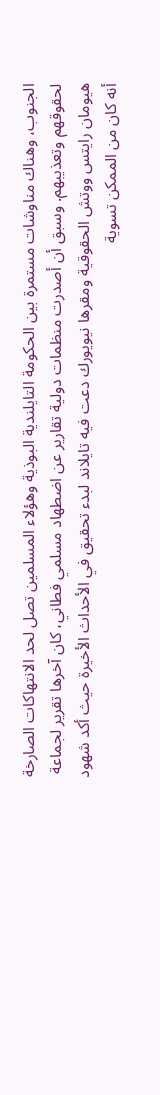الجنوب، وهناك مناوشات مستمرة بين الحكومة التايلندية البوذية وهؤلاء المسلمين تصل لحد الانتهاكات الصارخة لحقوقهم وتعذيبهم. وسبق أن أصدرت منظمات دولية تقارير عن اضطهاد مسلمي فطاني، كان آخرها تقرير لجماعة هيومان رايتس ووتش الحقوقية ومقرها نيويورك دعت فيه تايلاند لبدء تحقيق في الأحداث الأخيرة حيث أكد شهود أنه كان من الممكن تسوية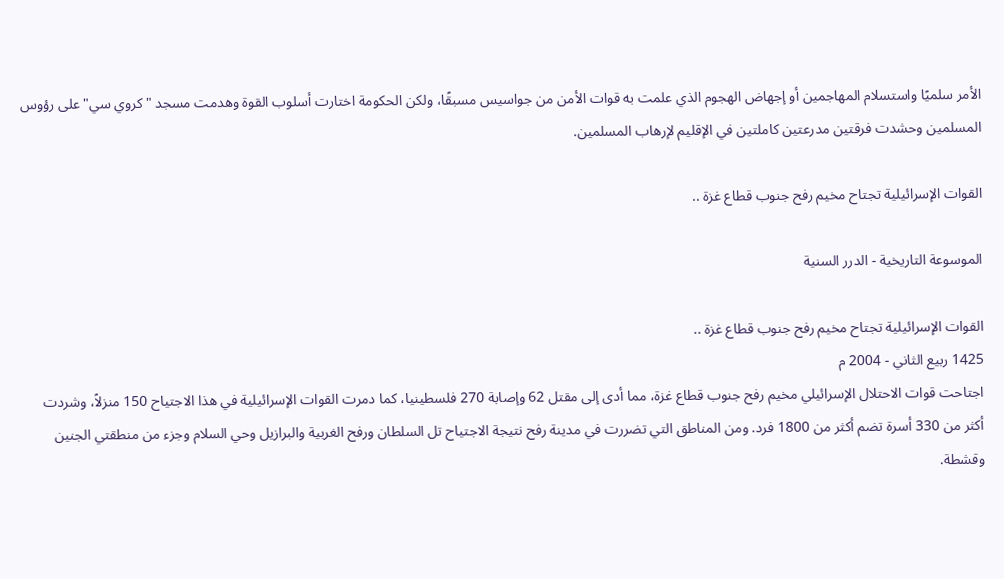الأمر سلميًا واستسلام المهاجمين أو إجهاض الهجوم الذي علمت به قوات الأمن من جواسيس مسبقًا، ولكن الحكومة اختارت أسلوب القوة وهدمت مسجد "كروي سي" على رؤوس المسلمين وحشدت فرقتين مدرعتين كاملتين في الإقليم لإرهاب المسلمين.

القوات الإسرائيلية تجتاح مخيم رفح جنوب قطاع غزة ..

الموسوعة التاريخية - الدرر السنية

القوات الإسرائيلية تجتاح مخيم رفح جنوب قطاع غزة ..
1425 ربيع الثاني - 2004 م
اجتاحت قوات الاحتلال الإسرائيلي مخيم رفح جنوب قطاع غزة، مما أدى إلى مقتل 62 وإصابة 270 فلسطينيا، كما دمرت القوات الإسرائيلية في هذا الاجتياح 150 منزلاً، وشردت أكثر من 330 أسرة تضم أكثر من 1800 فرد. ومن المناطق التي تضررت في مدينة رفح نتيجة الاجتياح تل السلطان ورفح الغربية والبرازيل وحي السلام وجزء من منطقتي الجنين وقشطة.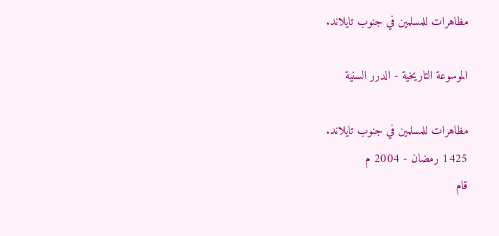مظاهرات للمسلمين في جنوب تايلاند.

الموسوعة التاريخية - الدرر السنية

مظاهرات للمسلمين في جنوب تايلاند.
1425 رمضان - 2004 م
قام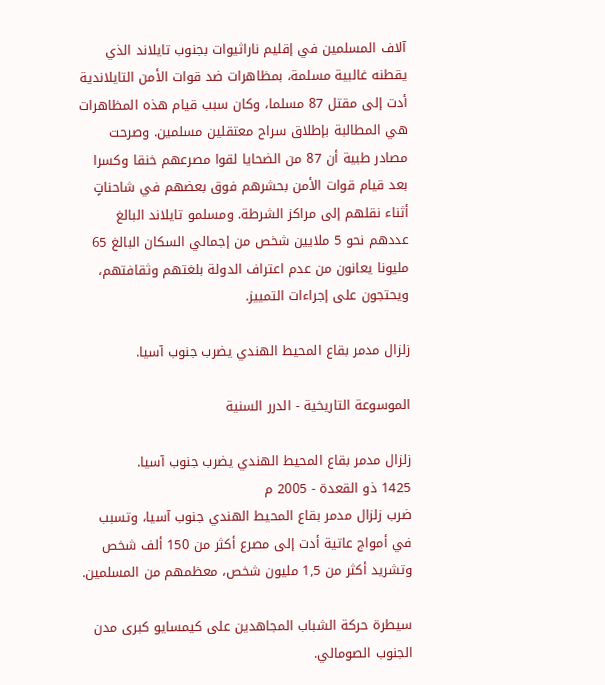آلاف المسلمين في إقليم ناراثيوات بجنوب تايلاند الذي يقطنه غالبية مسلمة، بمظاهرات ضد قوات الأمن التايلاندية أدت إلى مقتل 87 مسلما، وكان سبب قيام هذه المظاهرات هي المطالبة بإطلاق سراح معتقلين مسلمين. وصرحت مصادر طبية أن 87 من الضحايا لقوا مصرعهم خنقا وكسرا بعد قيام قوات الأمن بحشرهم فوق بعضهم في شاحناتٍ أثناء نقلهم إلى مراكز الشرطة. ومسلمو تايلاند البالغ عددهم نحو 5 ملايين شخص من إجمالي السكان البالغ 65 مليونا يعانون من عدم اعتراف الدولة بلغتهم وثقافتهم، ويحتجون على إجراءات التمييز.

زلزال مدمر بقاع المحيط الهندي يضرب جنوب آسيا.

الموسوعة التاريخية - الدرر السنية

زلزال مدمر بقاع المحيط الهندي يضرب جنوب آسيا.
1425 ذو القعدة - 2005 م
ضرب زلزال مدمر بقاع المحيط الهندي جنوب آسيا، وتسبب في أمواج عاتية أدت إلى مصرع أكثر من 150 ألف شخص وتشريد أكثر من 1,5 مليون شخص، معظمهم من المسلمين.

سيطرة حركة الشباب المجاهدين على كيمسايو كبرى مدن الجنوب الصومالي.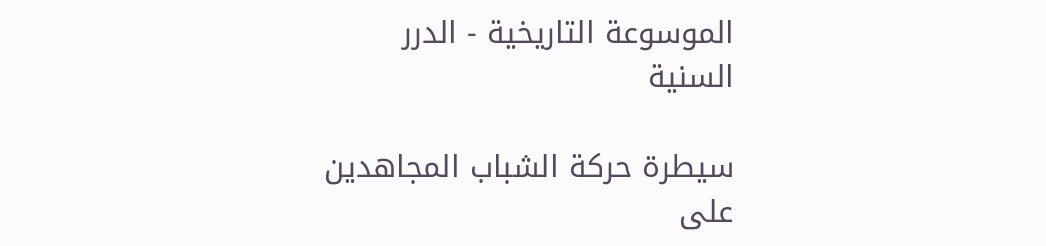الموسوعة التاريخية - الدرر السنية

سيطرة حركة الشباب المجاهدين على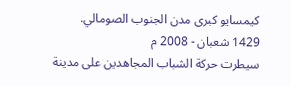كيمسايو كبرى مدن الجنوب الصومالي.
1429 شعبان - 2008 م
سيطرت حركة الشباب المجاهدين على مدينة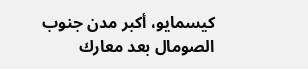كيسمايو، أكبر مدن جنوب الصومال بعد معارك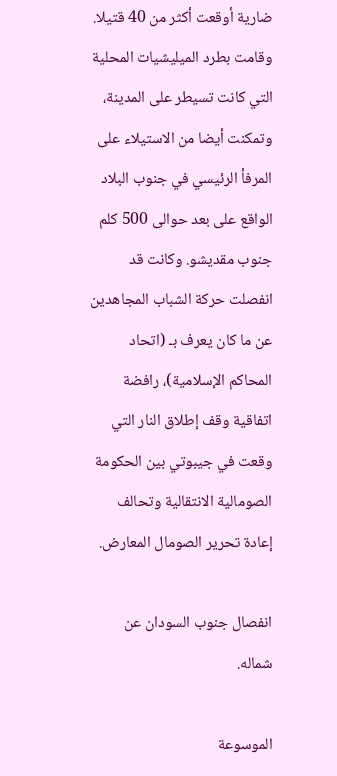ضارية أوقعت أكثر من 40 قتيلا. وقامت بطرد الميليشيات المحلية التي كانت تسيطر على المدينة، وتمكنت أيضا من الاستيلاء على المرفأ الرئيسي في جنوب البلاد الواقع على بعد حوالى 500 كلم جنوب مقديشو. وكانت قد انفصلت حركة الشباب المجاهدين عن ما كان يعرف بـ (اتحاد المحاكم الإسلامية)، رافضة اتفاقية وقف إطلاق النار التي وقعت في جيبوتي بين الحكومة الصومالية الانتقالية وتحالف إعادة تحرير الصومال المعارض.

انفصال جنوب السودان عن شماله.

الموسوعة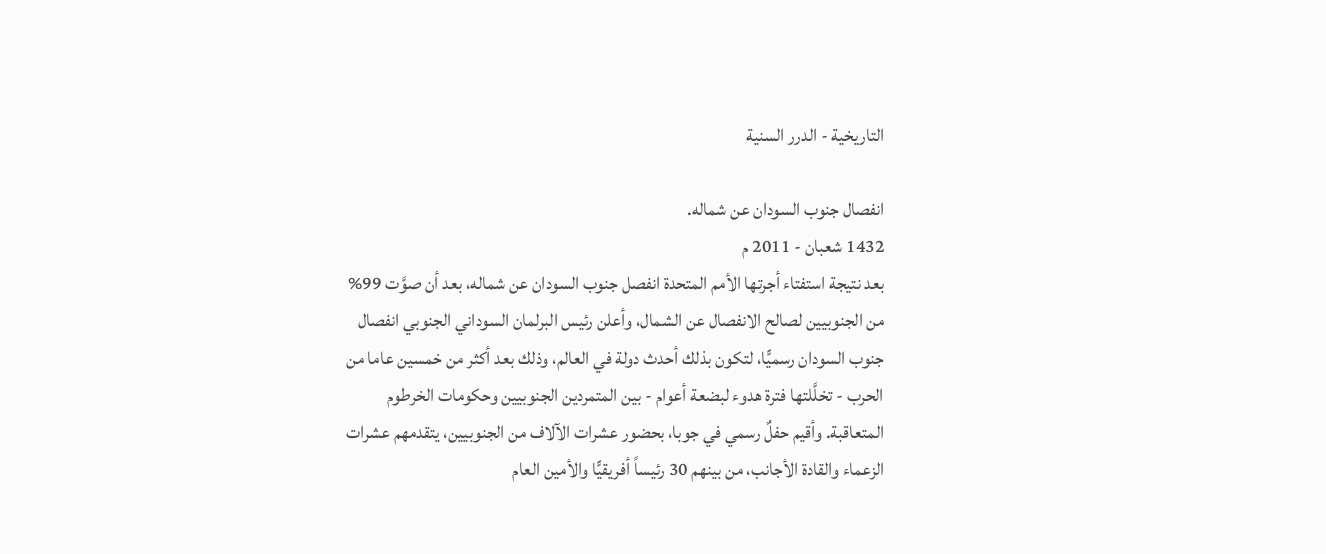التاريخية - الدرر السنية

انفصال جنوب السودان عن شماله.
1432 شعبان - 2011 م
بعد نتيجة استفتاء أجرتها الأمم المتحدة انفصل جنوب السودان عن شماله، بعد أن صوَّت 99% من الجنوبيين لصالح الانفصال عن الشمال، وأعلن رئيس البرلمان السوداني الجنوبي انفصال جنوب السودان رسميًّا، لتكون بذلك أحدث دولة في العالم، وذلك بعد أكثر من خمسين عاما من الحرب - تخلَّلتها فترة هدوء لبضعة أعوام - بين المتمردين الجنوبيين وحكومات الخرطوم المتعاقبة. وأقيم حفلٌ رسمي في جوبا، بحضور عشرات الآلاف من الجنوبيين، يتقدمهم عشرات الزعماء والقادة الأجانب، من بينهم 30 رئيساً أفريقيًّا والأمين العام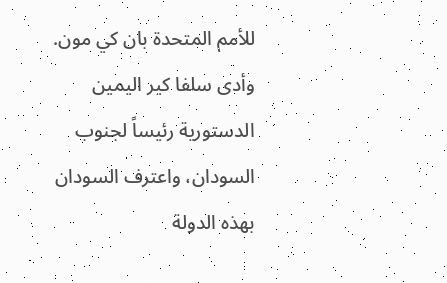للأمم المتحدة بان كي مون. وأدى سلفا كير اليمين الدستورية رئيساً لجنوب السودان، واعترف السودان بهذه الدولة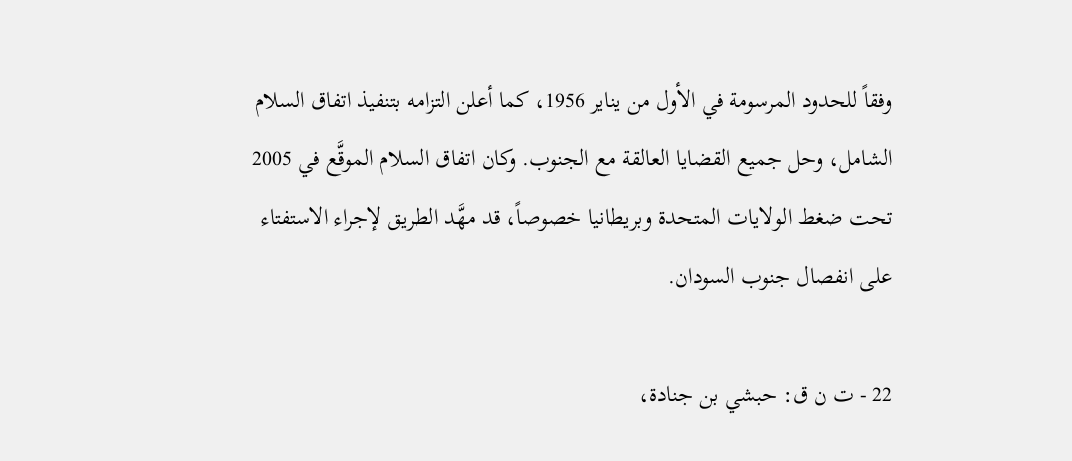وفقاً للحدود المرسومة في الأول من يناير 1956، كما أعلن التزامه بتنفيذ اتفاق السلام الشامل، وحل جميع القضايا العالقة مع الجنوب. وكان اتفاق السلام الموقَّع في 2005 تحت ضغط الولايات المتحدة وبريطانيا خصوصاً، قد مهَّد الطريق لإجراء الاستفتاء على انفصال جنوب السودان.

22 - ت ن ق: حبشي بن جنادة،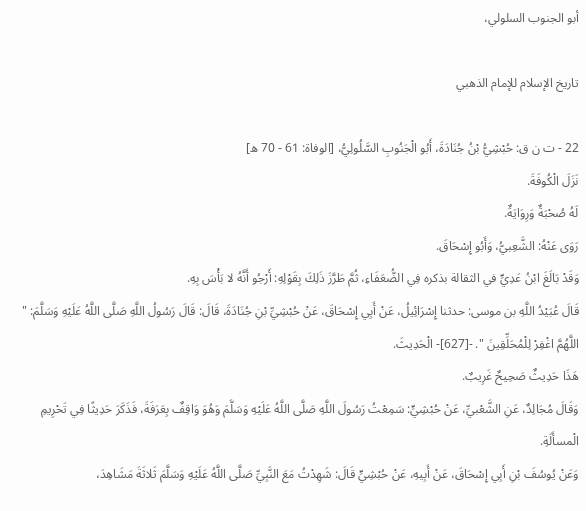أبو الجنوب السلولي،

تاريخ الإسلام للإمام الذهبي

22 - ت ن ق: حُبْشِيُّ بْنُ جُنَادَةَ، أَبُو الْجَنُوبِ السَّلُولِيُّ، [الوفاة: 61 - 70 ه]
نَزَلَ الْكُوفَةَ.
لَهُ صُحْبَةٌ وَرِوَايَةٌ.
رَوَى عَنْهُ: الشَّعِبيُّ، وَأَبُو إِسْحَاقَ.
وَقَدْ بَالَغَ ابْنُ عَدِيٍّ في الثقالة بذكره فِي الضُّعَفَاءِ، ثُمَّ طَرَّزَ ذَلِكَ بِقَوْلِهِ: أَرْجُو أَنَّهُ لا بَأْسَ بِهِ.
قَالَ عُبَيْدُ اللَّهِ بن موسى: حدثنا إِسْرَائِيلُ، عَنْ أَبِي إِسْحَاقَ، عَنْ حُبْشِيِّ بْنِ جُنَادَةَ، قَالَ: قَالَ رَسُولُ اللَّهِ صَلَّى اللَّهُ عَلَيْهِ وَسَلَّمَ: " اللَّهُمَّ اغْفِرْ لِلْمُحَلِّقِينَ ". -[627]- الْحَدِيثَ.
هَذَا حَدِيثٌ صَحِيحٌ غَرِيبٌ.
وَقَالَ مُجَالِدٌ، عَنِ الشَّعْبيِّ، عَنْ حُبْشِيٍّ: سَمِعْتُ رَسُولَ اللَّهِ صَلَّى اللَّهُ عَلَيْهِ وَسَلَّمَ وَهُوَ وَاقِفٌ بِعَرَفَةَ، فَذَكَرَ حَدِيثًا فِي تَحْرِيمِ الْمسأَلَةِ.
وَعَنْ يُوسُفَ بْنِ أَبِي إِسْحَاقَ، عَنْ أَبِيهِ، عَنْ حُبْشِيٍّ قَالَ: شَهِدْتُ مَعَ النَّبِيِّ صَلَّى اللَّهُ عَلَيْهِ وَسَلَّمَ ثَلاثَةَ مَشَاهِدَ،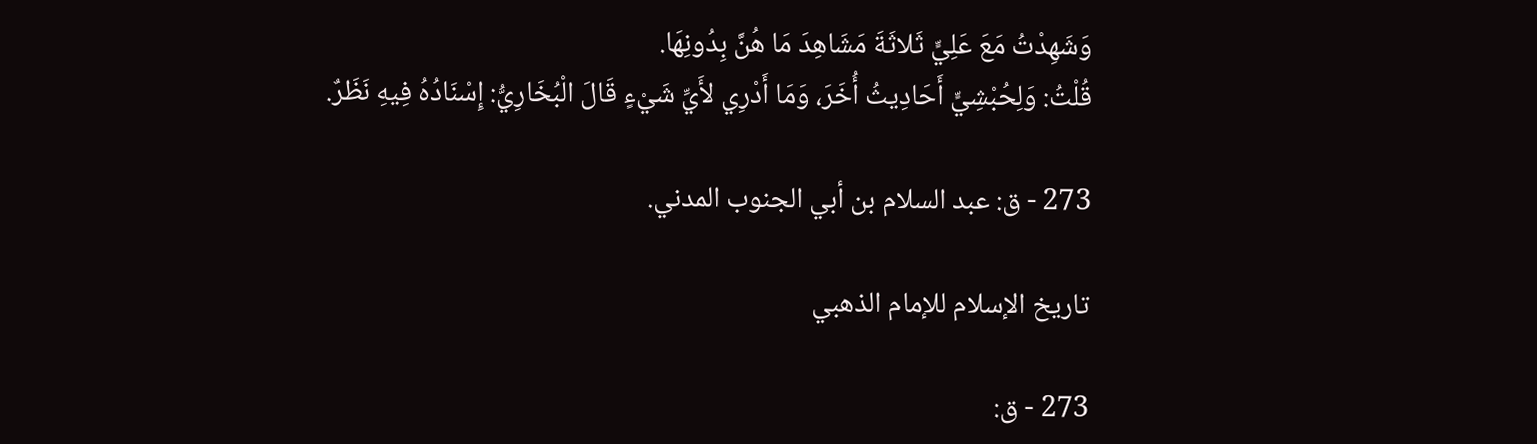وَشَهِدْتُ مَعَ عَلِيٍّ ثَلاثَةَ مَشَاهِدَ مَا هُنَّ بِدُونِهَا.
قُلْتُ: وَلِحُبْشِيٍّ أَحَادِيثُ أُخَرَ، وَمَا أَدْرِي لأَيِّ شَيْءٍ قَالَ الْبُخَارِيُّ: إِسْنَادُهُ فِيهِ نَظَرٌ.

273 - ق: عبد السلام بن أبي الجنوب المدني.

تاريخ الإسلام للإمام الذهبي

273 - ق: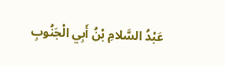عَبْدُ السَّلامِ بْنُ أَبِي الْجَنُوبِ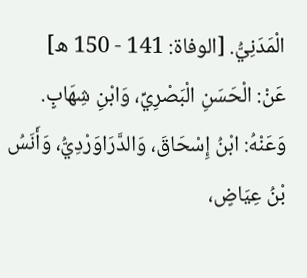الْمَدَنِيُّ. [الوفاة: 141 - 150 ه]
عَنْ: الْحَسَنِ الْبَصْرِيِّ، وَابْنِ شِهَابٍ.
وَعَنْهُ: ابْنُ إِسْحَاقَ، وَالدَّرَاوَرْدِيُّ، وَأَنَسُ بْنُ عِيَاضٍ،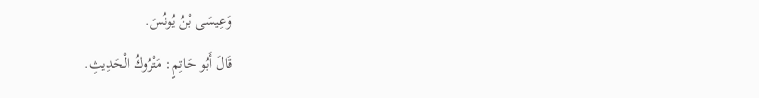وَعِيسَى بْنُ يُونُسَ.
قَالَ أَبُو حَاتِمٍ: مَتْرُوكُ الْحَدِيثِ.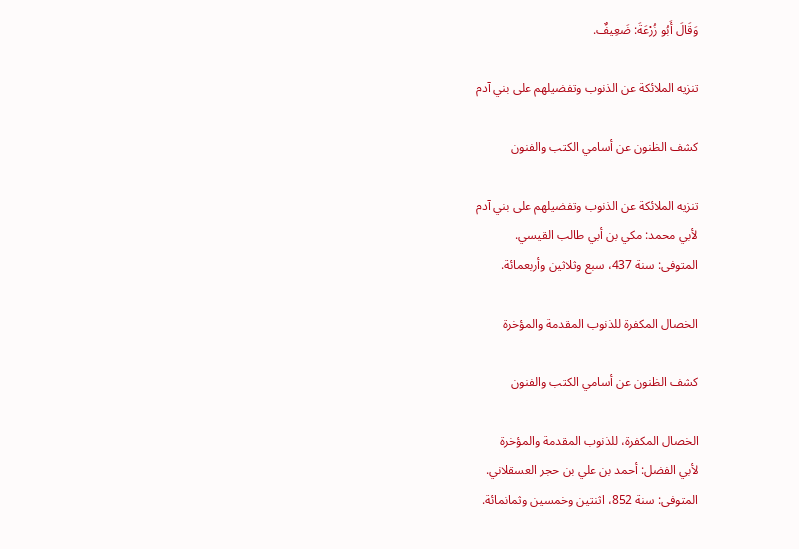وَقَالَ أَبُو زُرْعَةَ: ضَعِيفٌ.

تنزيه الملائكة عن الذنوب وتفضيلهم على بني آدم

كشف الظنون عن أسامي الكتب والفنون

تنزيه الملائكة عن الذنوب وتفضيلهم على بني آدم
لأبي محمد: مكي بن أبي طالب القيسي.
المتوفى: سنة 437، سبع وثلاثين وأربعمائة.

الخصال المكفرة للذنوب المقدمة والمؤخرة

كشف الظنون عن أسامي الكتب والفنون

الخصال المكفرة، للذنوب المقدمة والمؤخرة
لأبي الفضل: أحمد بن علي بن حجر العسقلاني.
المتوفى: سنة 852، اثنتين وخمسين وثمانمائة.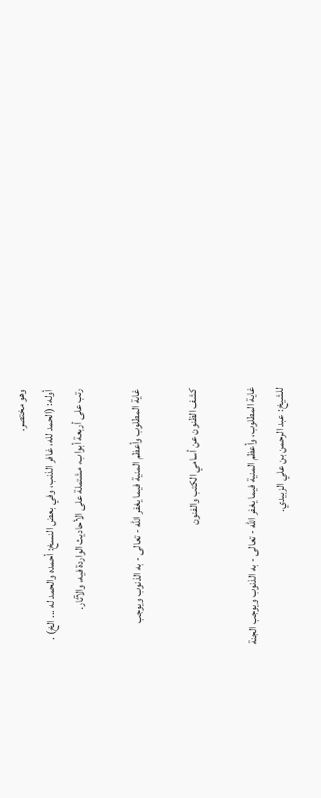وهو مختصر.
أوله: (الحمد لله، غافر الذنب، وفي بعض النسخ: أحمده والحمد له ... الخ) .
رتب على أربعة أبواب، مشتملة على الأحاديث الواردة فيه، والآثار.

غاية المطلوب وأعظم المنية فيما يغفر الله - تعالى - به الذنوب ويوجب

كشف الظنون عن أسامي الكتب والفنون

غاية المطلوب، وأعظم المنية فيما يغفر الله - تعالى - به الذنوب ويوجب الجنة
للشيخ: عبد الرحمن بن علي الزبيدي.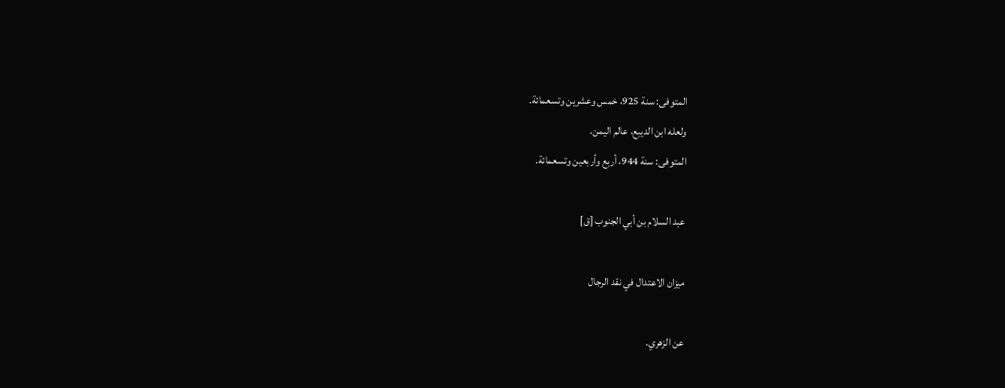المتوفى: سنة 925، خمس وعشرين وتسعمائة.
ولعله ابن الديبع، عالم اليمن.
المتوفى: سنة 944، أربع وأربعين وتسعمائة.

عبد السلام بن أبي الجنوب [ق]

ميزان الاعتدال في نقد الرجال

عن الزهري.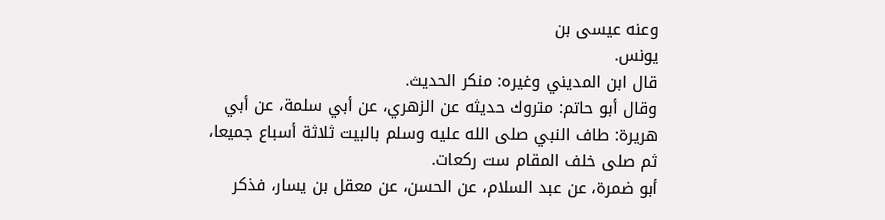وعنه عيسى بن
يونس.
قال ابن المديني وغيره: منكر الحديث.
وقال أبو حاتم: متروك حديثه عن الزهري، عن أبي سلمة، عن أبي هريرة: طاف النبي صلى الله عليه وسلم بالبيت ثلاثة أسباع جميعا، ثم صلى خلف المقام ست ركعات.
أبو ضمرة، عن عبد السلام، عن الحسن، عن معقل بن يسار، فذكر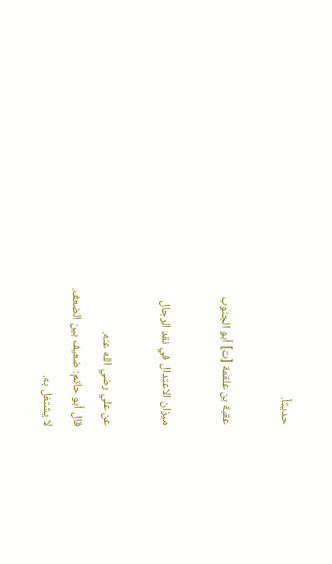حديثاً.

عقبة بن علقمة [ت] أبو الجنوب

ميزان الاعتدال في نقد الرجال

عن علي رضي الله عنه.
قال أبو حاتم: ضعيف بين الضعف.
لا يشتغل به.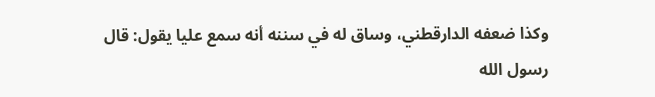وكذا ضعفه الدارقطني، وساق له في سننه أنه سمع عليا يقول: قال رسول الله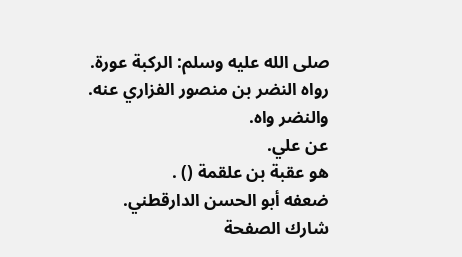صلى الله عليه وسلم: الركبة عورة.
رواه النضر بن منصور الفزاري عنه.
والنضر واه.
عن علي.
هو عقبة بن علقمة () .
ضعفه أبو الحسن الدارقطني.
شارك الصفحة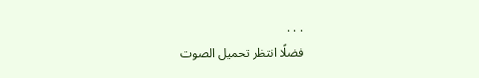. . .
فضلًا انتظر تحميل الصوت